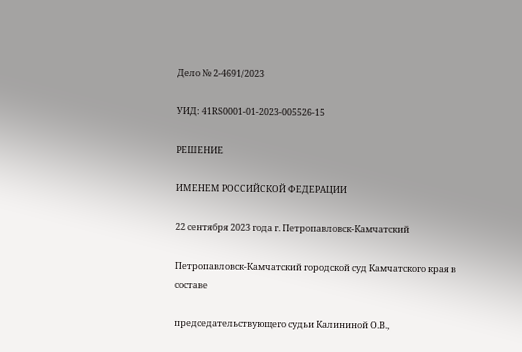Дело № 2-4691/2023

УИД: 41RS0001-01-2023-005526-15

РЕШЕНИЕ

ИМЕНЕМ РОССИЙСКОЙ ФЕДЕРАЦИИ

22 сентября 2023 года г. Петропавловск-Камчатский

Петропавловск-Камчатский городской суд Камчатского края в составе

председательствующего судьи Калининой О.В.,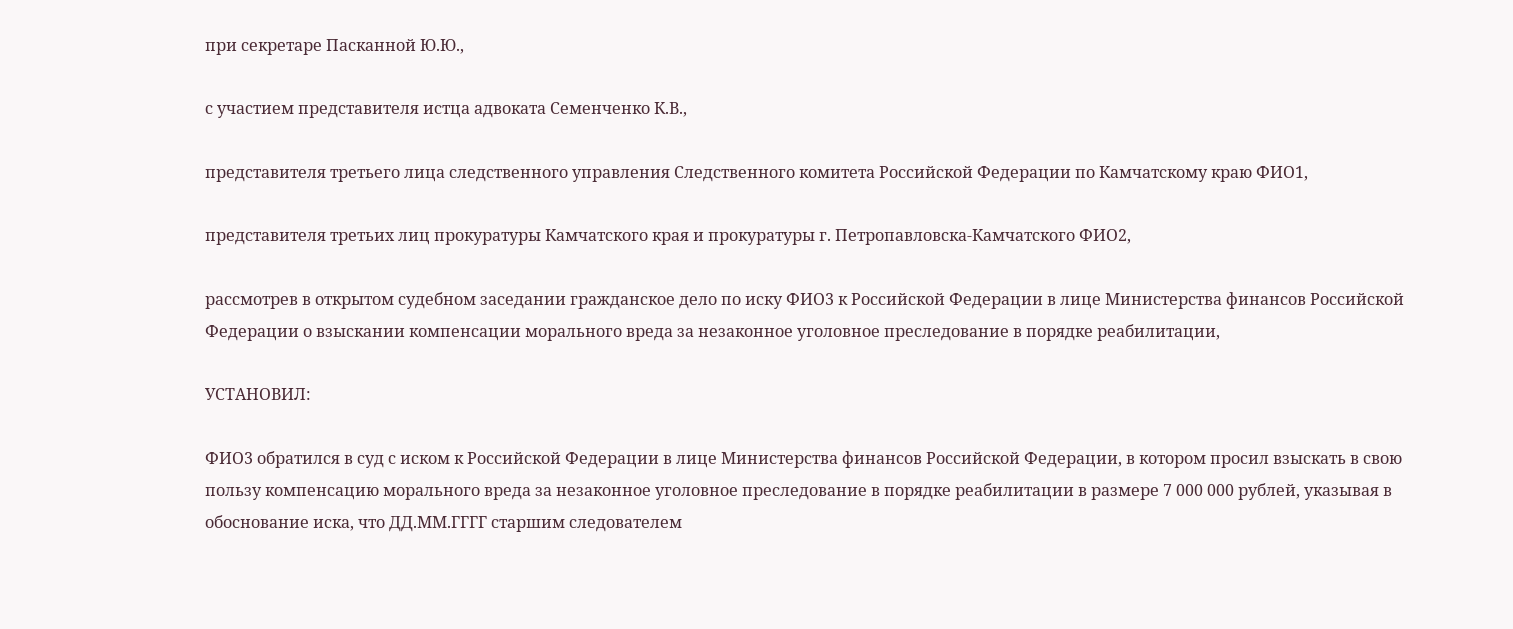при секретаре Пасканной Ю.Ю.,

с участием представителя истца адвоката Семенченко К.В.,

представителя третьего лица следственного управления Следственного комитета Российской Федерации по Камчатскому краю ФИО1,

представителя третьих лиц прокуратуры Камчатского края и прокуратуры г. Петропавловска-Камчатского ФИО2,

рассмотрев в открытом судебном заседании гражданское дело по иску ФИО3 к Российской Федерации в лице Министерства финансов Российской Федерации о взыскании компенсации морального вреда за незаконное уголовное преследование в порядке реабилитации,

УСТАНОВИЛ:

ФИО3 обратился в суд с иском к Российской Федерации в лице Министерства финансов Российской Федерации, в котором просил взыскать в свою пользу компенсацию морального вреда за незаконное уголовное преследование в порядке реабилитации в размере 7 000 000 рублей, указывая в обоснование иска, что ДД.ММ.ГГГГ старшим следователем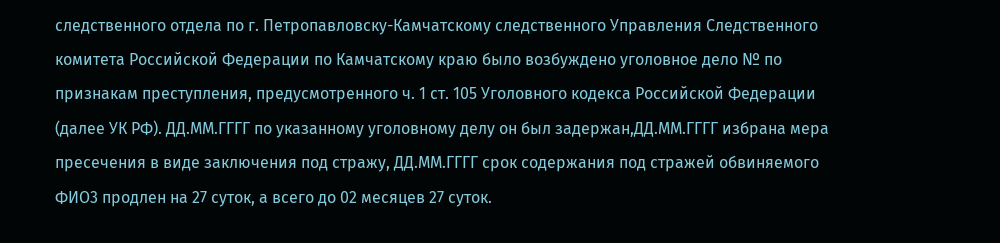следственного отдела по г. Петропавловску-Камчатскому следственного Управления Следственного комитета Российской Федерации по Камчатскому краю было возбуждено уголовное дело № по признакам преступления, предусмотренного ч. 1 ст. 105 Уголовного кодекса Российской Федерации (далее УК РФ). ДД.ММ.ГГГГ по указанному уголовному делу он был задержан,ДД.ММ.ГГГГ избрана мера пресечения в виде заключения под стражу, ДД.ММ.ГГГГ срок содержания под стражей обвиняемого ФИО3 продлен на 27 суток, а всего до 02 месяцев 27 суток.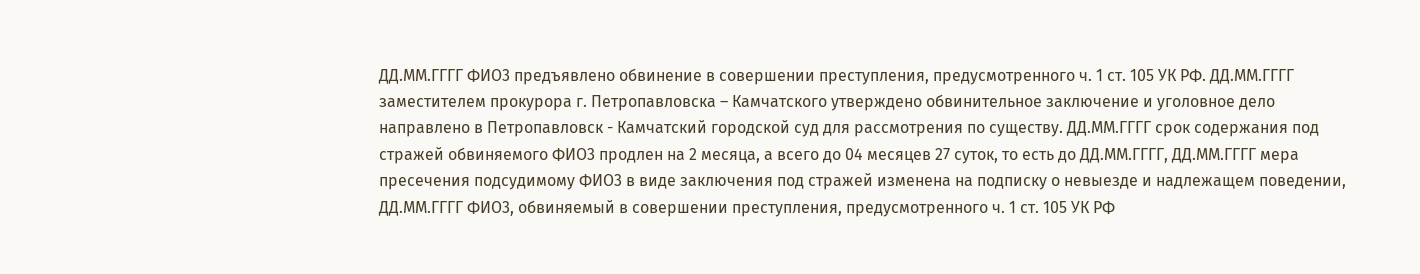ДД.ММ.ГГГГ ФИО3 предъявлено обвинение в совершении преступления, предусмотренного ч. 1 ст. 105 УК РФ. ДД.ММ.ГГГГ заместителем прокурора г. Петропавловска – Камчатского утверждено обвинительное заключение и уголовное дело направлено в Петропавловск - Камчатский городской суд для рассмотрения по существу. ДД.ММ.ГГГГ срок содержания под стражей обвиняемого ФИО3 продлен на 2 месяца, а всего до 04 месяцев 27 суток, то есть до ДД.ММ.ГГГГ, ДД.ММ.ГГГГ мера пресечения подсудимому ФИО3 в виде заключения под стражей изменена на подписку о невыезде и надлежащем поведении, ДД.ММ.ГГГГ ФИО3, обвиняемый в совершении преступления, предусмотренного ч. 1 ст. 105 УК РФ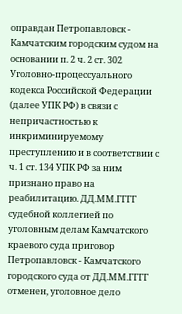оправдан Петропавловск - Камчатским городским судом на основании п. 2 ч. 2 ст. 302 Уголовно-процессуального кодекса Российской Федерации (далее УПК РФ) в связи с непричастностью к инкриминируемому преступлению и в соответствии с ч. 1 ст. 134 УПК РФ за ним признано право на реабилитацию. ДД.ММ.ГГГГ судебной коллегией по уголовным делам Камчатского краевого суда приговор Петропавловск - Камчатского городского суда от ДД.ММ.ГГГГ отменен, уголовное дело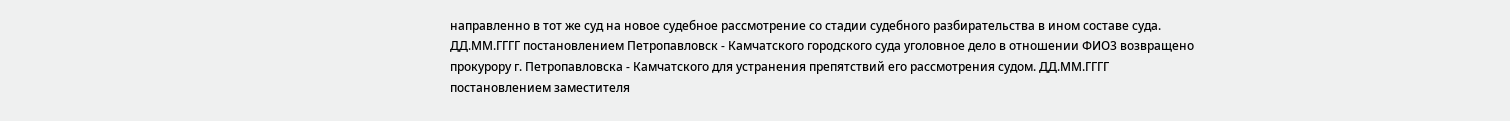направленно в тот же суд на новое судебное рассмотрение со стадии судебного разбирательства в ином составе суда. ДД.ММ.ГГГГ постановлением Петропавловск - Камчатского городского суда уголовное дело в отношении ФИО3 возвращено прокурору г. Петропавловска - Камчатского для устранения препятствий его рассмотрения судом. ДД.ММ.ГГГГ постановлением заместителя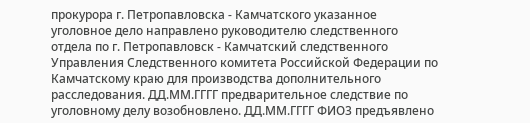прокурора г. Петропавловска - Камчатского указанное уголовное дело направлено руководителю следственного отдела по г. Петропавловск - Камчатский следственного Управления Следственного комитета Российской Федерации по Камчатскому краю для производства дополнительного расследования. ДД.ММ.ГГГГ предварительное следствие по уголовному делу возобновлено. ДД.ММ.ГГГГ ФИО3 предъявлено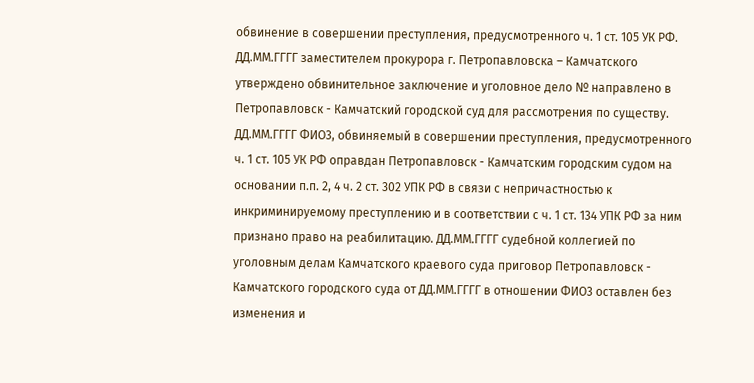обвинение в совершении преступления, предусмотренного ч. 1 ст. 105 УК РФ. ДД.ММ.ГГГГ заместителем прокурора г. Петропавловска – Камчатского утверждено обвинительное заключение и уголовное дело № направлено в Петропавловск - Камчатский городской суд для рассмотрения по существу. ДД.ММ.ГГГГ ФИО3, обвиняемый в совершении преступления, предусмотренного ч. 1 ст. 105 УК РФ оправдан Петропавловск - Камчатским городским судом на основании п.п. 2, 4 ч. 2 ст. 302 УПК РФ в связи с непричастностью к инкриминируемому преступлению и в соответствии с ч. 1 ст. 134 УПК РФ за ним признано право на реабилитацию. ДД.ММ.ГГГГ судебной коллегией по уголовным делам Камчатского краевого суда приговор Петропавловск - Камчатского городского суда от ДД.ММ.ГГГГ в отношении ФИО3 оставлен без изменения и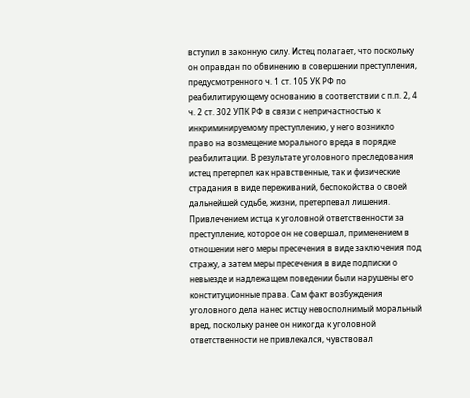вступил в законную силу. Истец полагает, что поскольку он оправдан по обвинению в совершении преступления, предусмотренного ч. 1 ст. 105 УК РФ по реабилитирующему основанию в соответствии с п.п. 2, 4 ч. 2 ст. 302 УПК РФ в связи с непричастностью к инкриминируемому преступлению, у него возникло право на возмещение морального вреда в порядке реабилитации. В результате уголовного преследования истец претерпел как нравственные, так и физические страдания в виде переживаний, беспокойства о своей дальнейшей судьбе, жизни, претерпевал лишения. Привлечением истца к уголовной ответственности за преступление, которое он не совершал, применением в отношении него меры пресечения в виде заключения под стражу, а затем меры пресечения в виде подписки о невыезде и надлежащем поведении были нарушены его конституционные права. Сам факт возбуждения уголовного дела нанес истцу невосполнимый моральный вред, поскольку ранее он никогда к уголовной ответственности не привлекался, чувствовал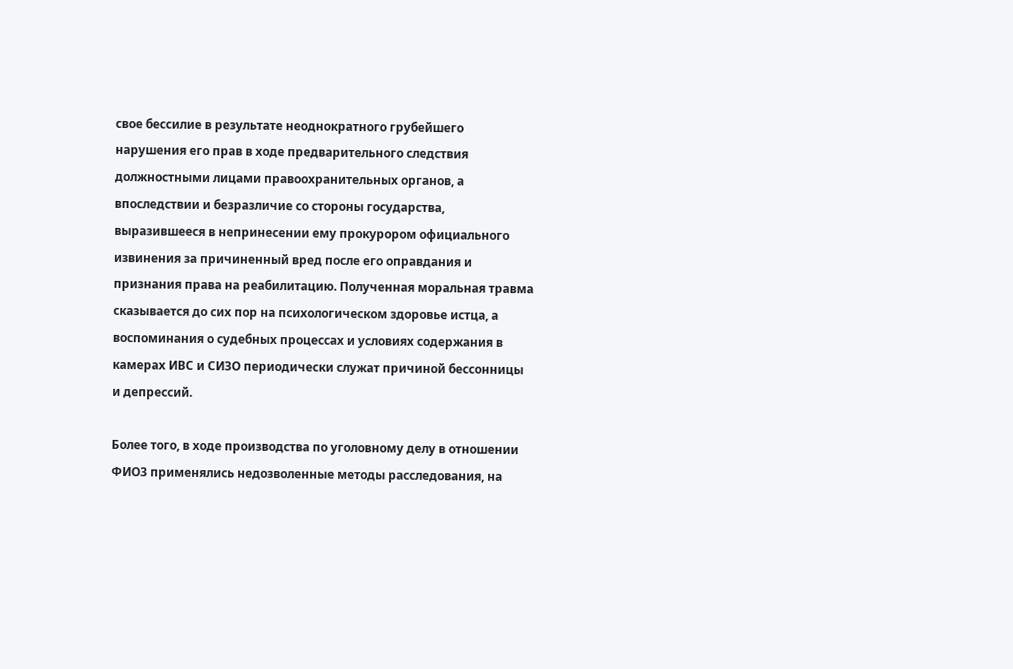свое бессилие в результате неоднократного грубейшего нарушения его прав в ходе предварительного следствия должностными лицами правоохранительных органов, а впоследствии и безразличие со стороны государства, выразившееся в непринесении ему прокурором официального извинения за причиненный вред после его оправдания и признания права на реабилитацию. Полученная моральная травма сказывается до сих пор на психологическом здоровье истца, а воспоминания о судебных процессах и условиях содержания в камерах ИВС и СИЗО периодически служат причиной бессонницы и депрессий.

Более того, в ходе производства по уголовному делу в отношении ФИО3 применялись недозволенные методы расследования, на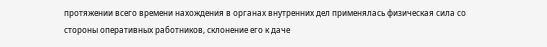протяжении всего времени нахождения в органах внутренних дел применялась физическая сила со стороны оперативных работников, склонение его к даче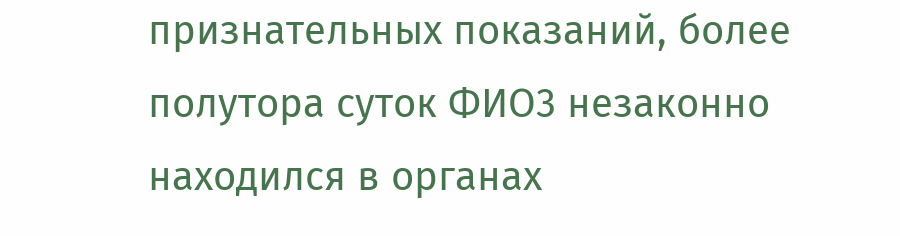признательных показаний, более полутора суток ФИО3 незаконно находился в органах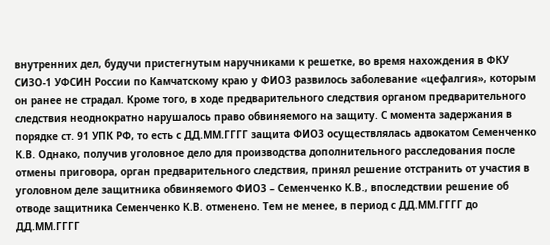внутренних дел, будучи пристегнутым наручниками к решетке, во время нахождения в ФКУ СИЗО-1 УФСИН России по Камчатскому краю у ФИО3 развилось заболевание «цефалгия», которым он ранее не страдал. Кроме того, в ходе предварительного следствия органом предварительного следствия неоднократно нарушалось право обвиняемого на защиту. С момента задержания в порядке ст. 91 УПК РФ, то есть с ДД.ММ.ГГГГ защита ФИО3 осуществлялась адвокатом Семенченко К.В. Однако, получив уголовное дело для производства дополнительного расследования после отмены приговора, орган предварительного следствия, принял решение отстранить от участия в уголовном деле защитника обвиняемого ФИО3 – Семенченко К.В., впоследствии решение об отводе защитника Семенченко К.В. отменено. Тем не менее, в период с ДД.ММ.ГГГГ до ДД.ММ.ГГГГ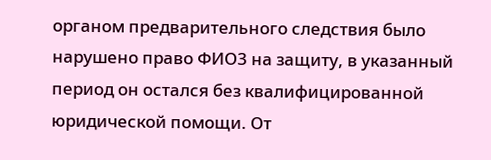органом предварительного следствия было нарушено право ФИО3 на защиту, в указанный период он остался без квалифицированной юридической помощи. От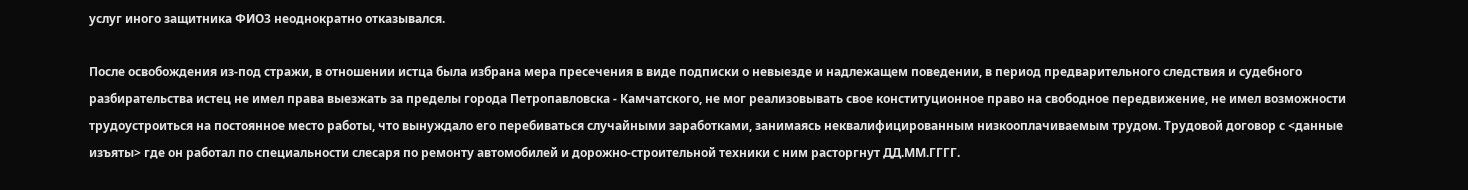услуг иного защитника ФИО3 неоднократно отказывался.

После освобождения из-под стражи, в отношении истца была избрана мера пресечения в виде подписки о невыезде и надлежащем поведении, в период предварительного следствия и судебного разбирательства истец не имел права выезжать за пределы города Петропавловска - Камчатского, не мог реализовывать свое конституционное право на свободное передвижение, не имел возможности трудоустроиться на постоянное место работы, что вынуждало его перебиваться случайными заработками, занимаясь неквалифицированным низкооплачиваемым трудом. Трудовой договор с <данные изъяты> где он работал по специальности слесаря по ремонту автомобилей и дорожно-строительной техники с ним расторгнут ДД.ММ.ГГГГ.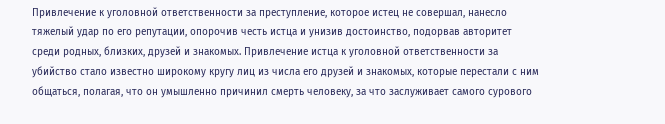Привлечение к уголовной ответственности за преступление, которое истец не совершал, нанесло тяжелый удар по его репутации, опорочив честь истца и унизив достоинство, подорвав авторитет среди родных, близких, друзей и знакомых. Привлечение истца к уголовной ответственности за убийство стало известно широкому кругу лиц из числа его друзей и знакомых, которые перестали с ним общаться, полагая, что он умышленно причинил смерть человеку, за что заслуживает самого сурового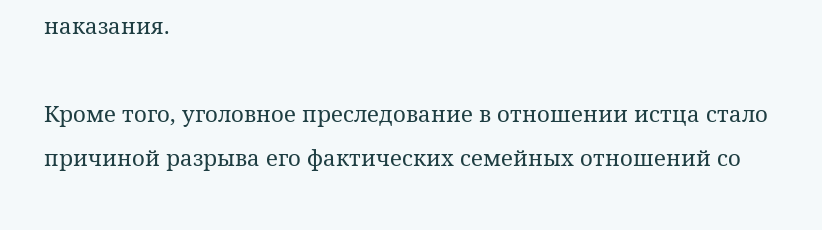наказания.

Кроме того, уголовное преследование в отношении истца стало причиной разрыва его фактических семейных отношений со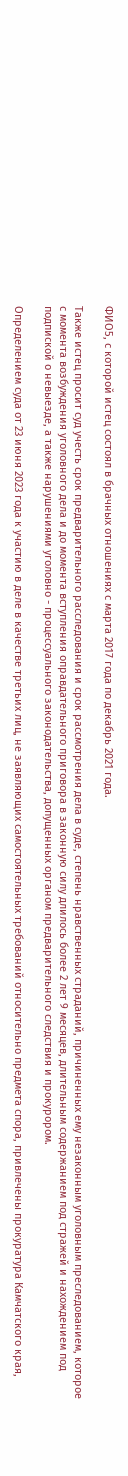ФИО5, с которой истец состоял в брачных отношениях с марта 2017 года по декабрь 2021 года.

Также истец просит суд учесть срок предварительного расследования и срок рассмотрения дела в суде, степень нравственных страданий, причиненных ему незаконным уголовным преследованием, которое с момента возбуждения уголовного дела и до момента вступления оправдательного приговора в законную силу длилось более 2 лет 9 месяцев, длительным содержанием под стражей и нахождением под подпиской о невыезде, а также нарушениями уголовно - процессуального законодательства, допущенных органом предварительного следствия и прокурором.

Определением суда от 23 июня 2023 года к участию в деле в качестве третьих лиц, не заявляющих самостоятельных требований относительно предмета спора, привлечены прокуратура Камчатского края,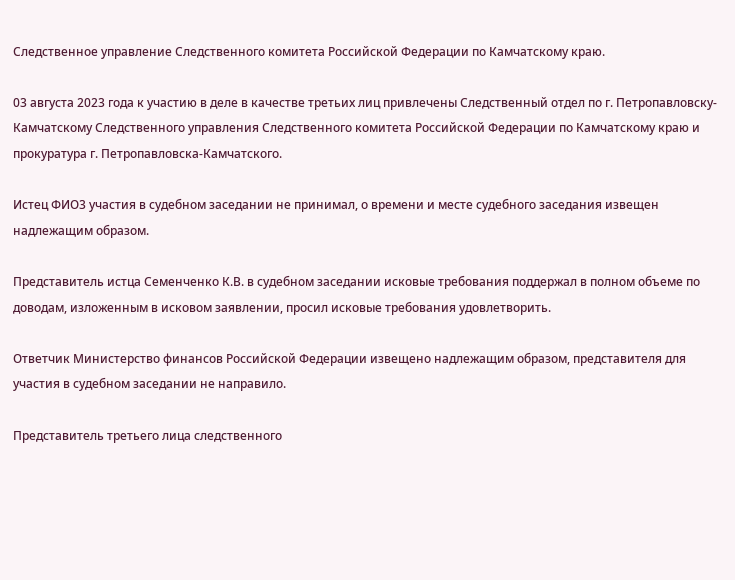Следственное управление Следственного комитета Российской Федерации по Камчатскому краю.

03 августа 2023 года к участию в деле в качестве третьих лиц привлечены Следственный отдел по г. Петропавловску-Камчатскому Следственного управления Следственного комитета Российской Федерации по Камчатскому краю и прокуратура г. Петропавловска-Камчатского.

Истец ФИО3 участия в судебном заседании не принимал, о времени и месте судебного заседания извещен надлежащим образом.

Представитель истца Семенченко К.В. в судебном заседании исковые требования поддержал в полном объеме по доводам, изложенным в исковом заявлении, просил исковые требования удовлетворить.

Ответчик Министерство финансов Российской Федерации извещено надлежащим образом, представителя для участия в судебном заседании не направило.

Представитель третьего лица следственного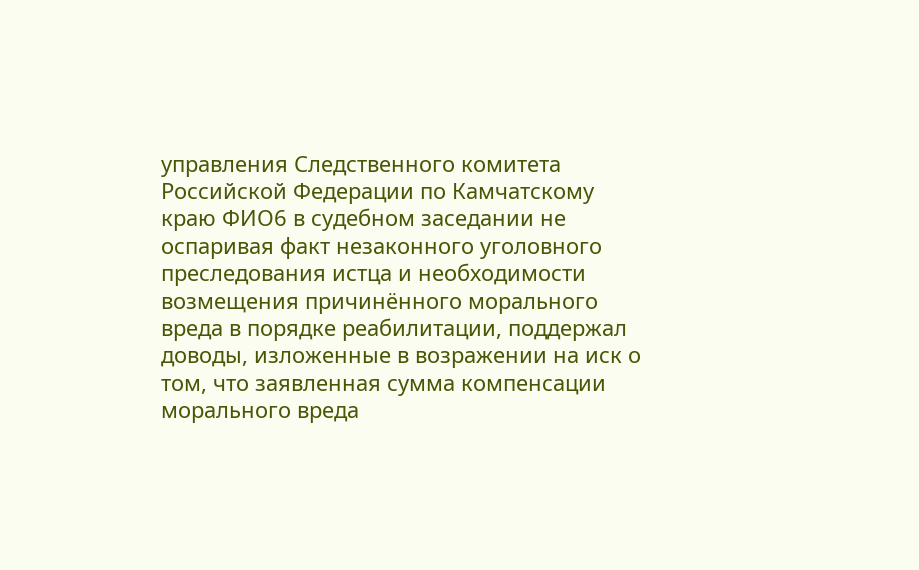управления Следственного комитета Российской Федерации по Камчатскому краю ФИО6 в судебном заседании не оспаривая факт незаконного уголовного преследования истца и необходимости возмещения причинённого морального вреда в порядке реабилитации, поддержал доводы, изложенные в возражении на иск о том, что заявленная сумма компенсации морального вреда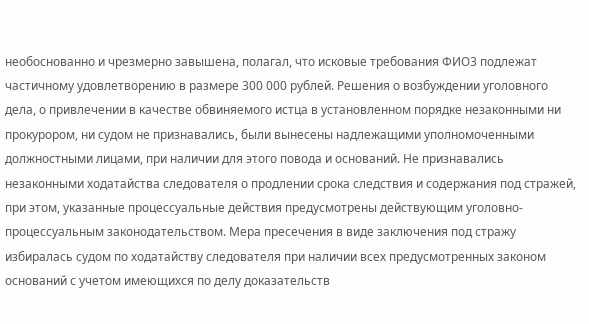необоснованно и чрезмерно завышена, полагал, что исковые требования ФИО3 подлежат частичному удовлетворению в размере 300 000 рублей. Решения о возбуждении уголовного дела, о привлечении в качестве обвиняемого истца в установленном порядке незаконными ни прокурором, ни судом не признавались, были вынесены надлежащими уполномоченными должностными лицами, при наличии для этого повода и оснований. Не признавались незаконными ходатайства следователя о продлении срока следствия и содержания под стражей, при этом, указанные процессуальные действия предусмотрены действующим уголовно-процессуальным законодательством. Мера пресечения в виде заключения под стражу избиралась судом по ходатайству следователя при наличии всех предусмотренных законом оснований с учетом имеющихся по делу доказательств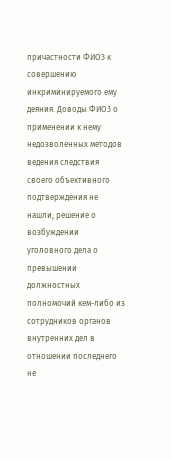причастности ФИО3 к совершению инкриминируемого ему деяния. Доводы ФИО3 о применении к нему недозволенных методов ведения следствия своего объективного подтверждения не нашли, решение о возбуждении уголовного дела о превышении должностных полномочий кем-либо из сотрудников органов внутренних дел в отношении последнего не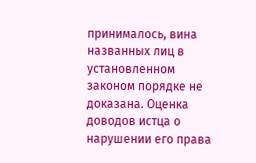принималось, вина названных лиц в установленном законом порядке не доказана. Оценка доводов истца о нарушении его права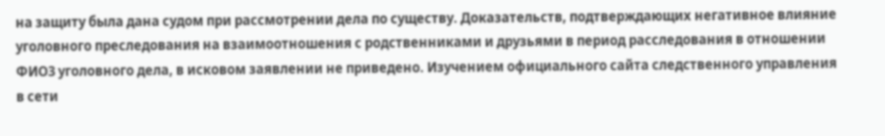на защиту была дана судом при рассмотрении дела по существу. Доказательств, подтверждающих негативное влияние уголовного преследования на взаимоотношения с родственниками и друзьями в период расследования в отношении ФИО3 уголовного дела, в исковом заявлении не приведено. Изучением официального сайта следственного управления в сети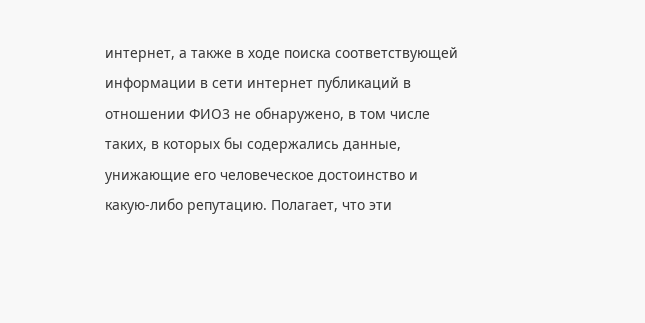интернет, а также в ходе поиска соответствующей информации в сети интернет публикаций в отношении ФИО3 не обнаружено, в том числе таких, в которых бы содержались данные, унижающие его человеческое достоинство и какую-либо репутацию. Полагает, что эти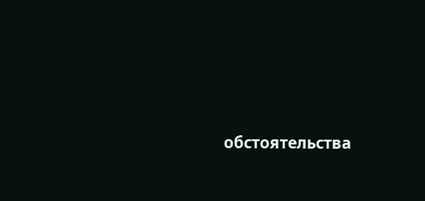обстоятельства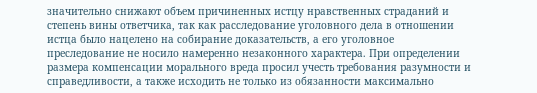значительно снижают объем причиненных истцу нравственных страданий и степень вины ответчика, так как расследование уголовного дела в отношении истца было нацелено на собирание доказательств, а его уголовное преследование не носило намеренно незаконного характера. При определении размера компенсации морального вреда просил учесть требования разумности и справедливости, а также исходить не только из обязанности максимально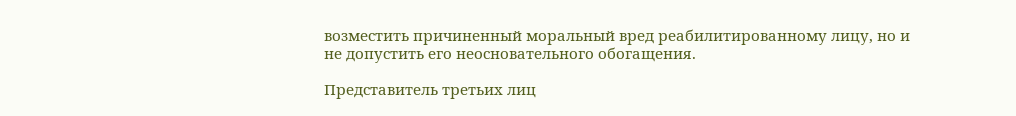возместить причиненный моральный вред реабилитированному лицу, но и не допустить его неосновательного обогащения.

Представитель третьих лиц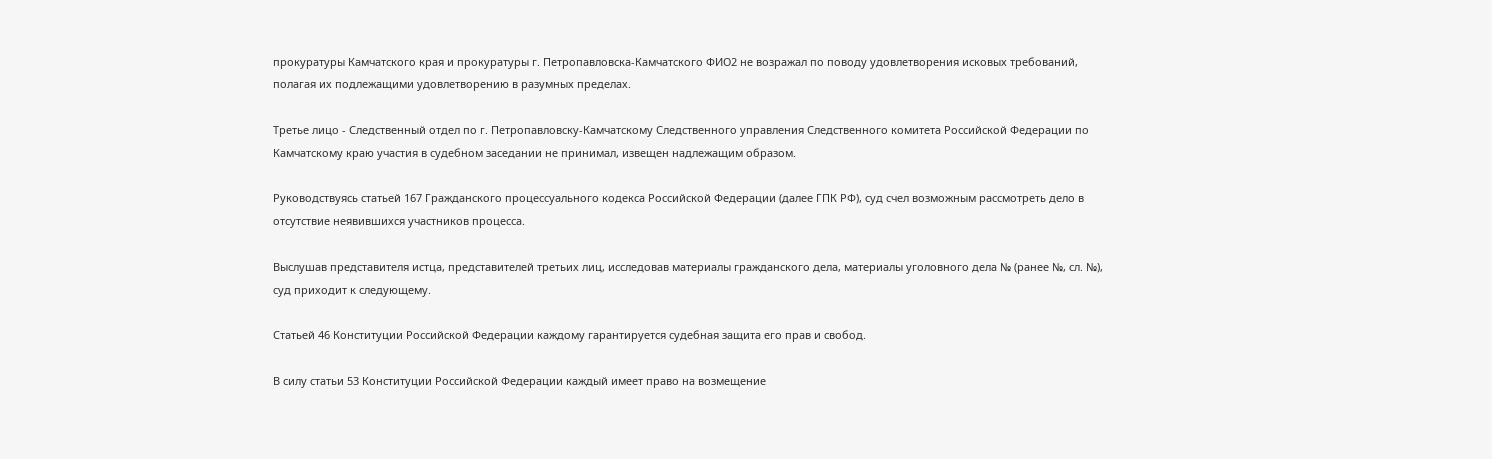прокуратуры Камчатского края и прокуратуры г. Петропавловска-Камчатского ФИО2 не возражал по поводу удовлетворения исковых требований, полагая их подлежащими удовлетворению в разумных пределах.

Третье лицо - Следственный отдел по г. Петропавловску-Камчатскому Следственного управления Следственного комитета Российской Федерации по Камчатскому краю участия в судебном заседании не принимал, извещен надлежащим образом.

Руководствуясь статьей 167 Гражданского процессуального кодекса Российской Федерации (далее ГПК РФ), суд счел возможным рассмотреть дело в отсутствие неявившихся участников процесса.

Выслушав представителя истца, представителей третьих лиц, исследовав материалы гражданского дела, материалы уголовного дела № (ранее №, сл. №), суд приходит к следующему.

Статьей 46 Конституции Российской Федерации каждому гарантируется судебная защита его прав и свобод.

В силу статьи 53 Конституции Российской Федерации каждый имеет право на возмещение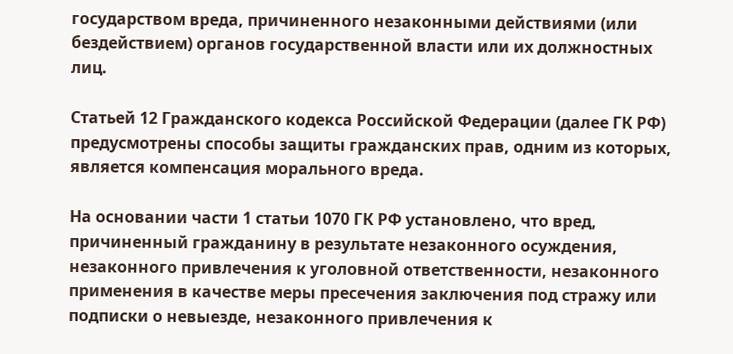государством вреда, причиненного незаконными действиями (или бездействием) органов государственной власти или их должностных лиц.

Статьей 12 Гражданского кодекса Российской Федерации (далее ГК РФ) предусмотрены способы защиты гражданских прав, одним из которых, является компенсация морального вреда.

На основании части 1 статьи 1070 ГК РФ установлено, что вред, причиненный гражданину в результате незаконного осуждения, незаконного привлечения к уголовной ответственности, незаконного применения в качестве меры пресечения заключения под стражу или подписки о невыезде, незаконного привлечения к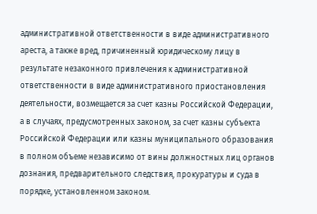административной ответственности в виде административного ареста, а также вред, причиненный юридическому лицу в результате незаконного привлечения к административной ответственности в виде административного приостановления деятельности, возмещается за счет казны Российской Федерации, а в случаях, предусмотренных законом, за счет казны субъекта Российской Федерации или казны муниципального образования в полном объеме независимо от вины должностных лиц органов дознания, предварительного следствия, прокуратуры и суда в порядке, установленном законом.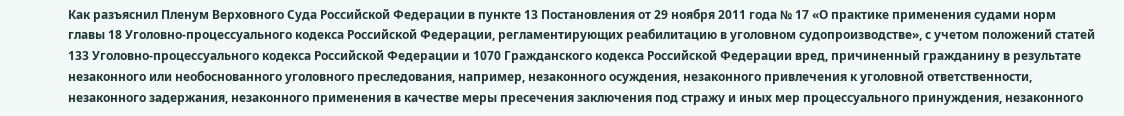Как разъяснил Пленум Верховного Суда Российской Федерации в пункте 13 Постановления от 29 ноября 2011 года № 17 «О практике применения судами норм главы 18 Уголовно-процессуального кодекса Российской Федерации, регламентирующих реабилитацию в уголовном судопроизводстве», с учетом положений статей 133 Уголовно-процессуального кодекса Российской Федерации и 1070 Гражданского кодекса Российской Федерации вред, причиненный гражданину в результате незаконного или необоснованного уголовного преследования, например, незаконного осуждения, незаконного привлечения к уголовной ответственности, незаконного задержания, незаконного применения в качестве меры пресечения заключения под стражу и иных мер процессуального принуждения, незаконного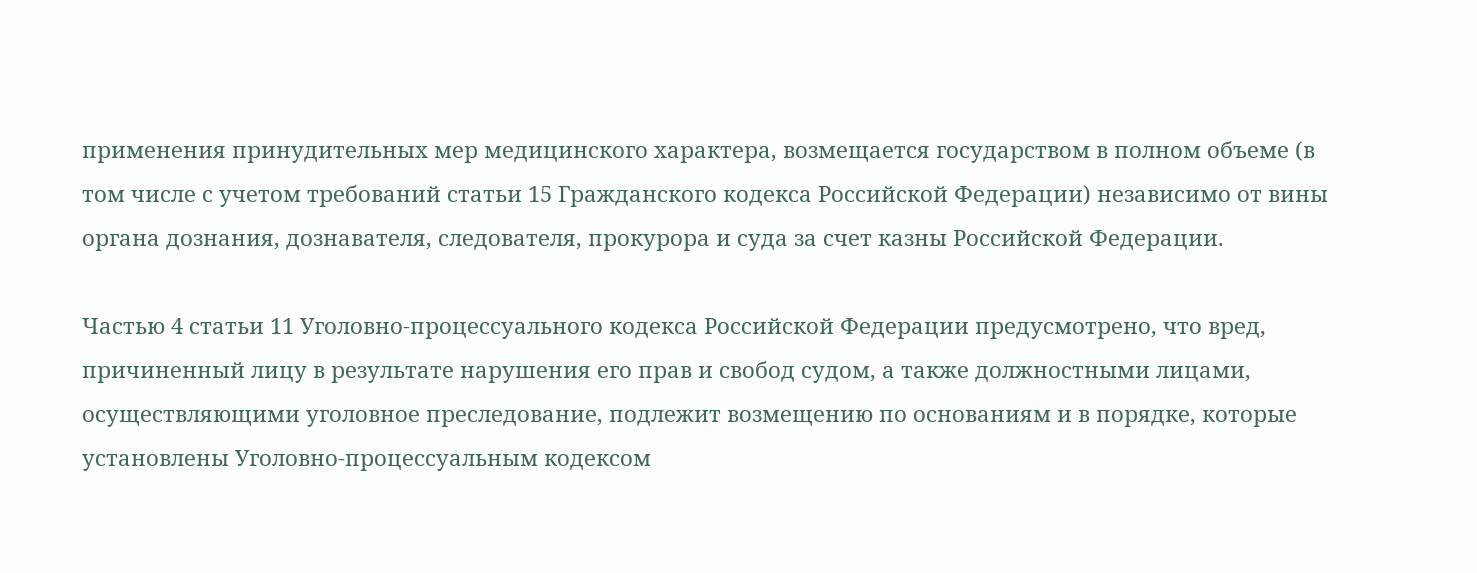применения принудительных мер медицинского характера, возмещается государством в полном объеме (в том числе с учетом требований статьи 15 Гражданского кодекса Российской Федерации) независимо от вины органа дознания, дознавателя, следователя, прокурора и суда за счет казны Российской Федерации.

Частью 4 статьи 11 Уголовно-процессуального кодекса Российской Федерации предусмотрено, что вред, причиненный лицу в результате нарушения его прав и свобод судом, а также должностными лицами, осуществляющими уголовное преследование, подлежит возмещению по основаниям и в порядке, которые установлены Уголовно-процессуальным кодексом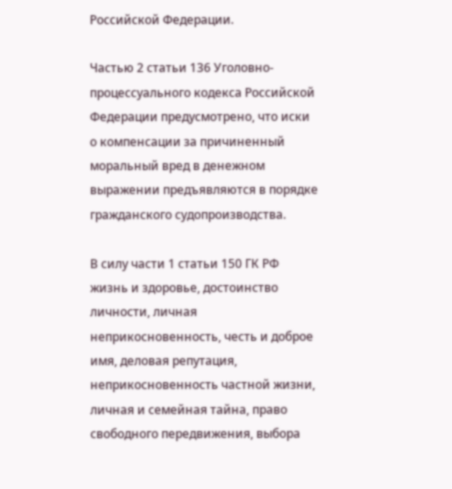Российской Федерации.

Частью 2 статьи 136 Уголовно-процессуального кодекса Российской Федерации предусмотрено, что иски о компенсации за причиненный моральный вред в денежном выражении предъявляются в порядке гражданского судопроизводства.

В силу части 1 статьи 150 ГК РФ жизнь и здоровье, достоинство личности, личная неприкосновенность, честь и доброе имя, деловая репутация, неприкосновенность частной жизни, личная и семейная тайна, право свободного передвижения, выбора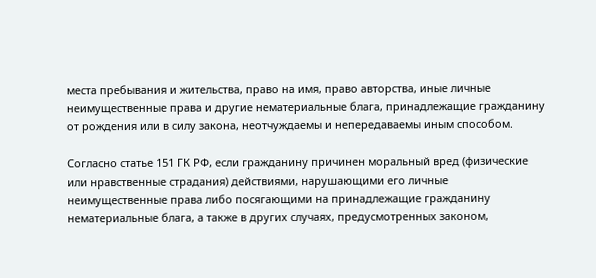места пребывания и жительства, право на имя, право авторства, иные личные неимущественные права и другие нематериальные блага, принадлежащие гражданину от рождения или в силу закона, неотчуждаемы и непередаваемы иным способом.

Согласно статье 151 ГК РФ, если гражданину причинен моральный вред (физические или нравственные страдания) действиями, нарушающими его личные неимущественные права либо посягающими на принадлежащие гражданину нематериальные блага, а также в других случаях, предусмотренных законом,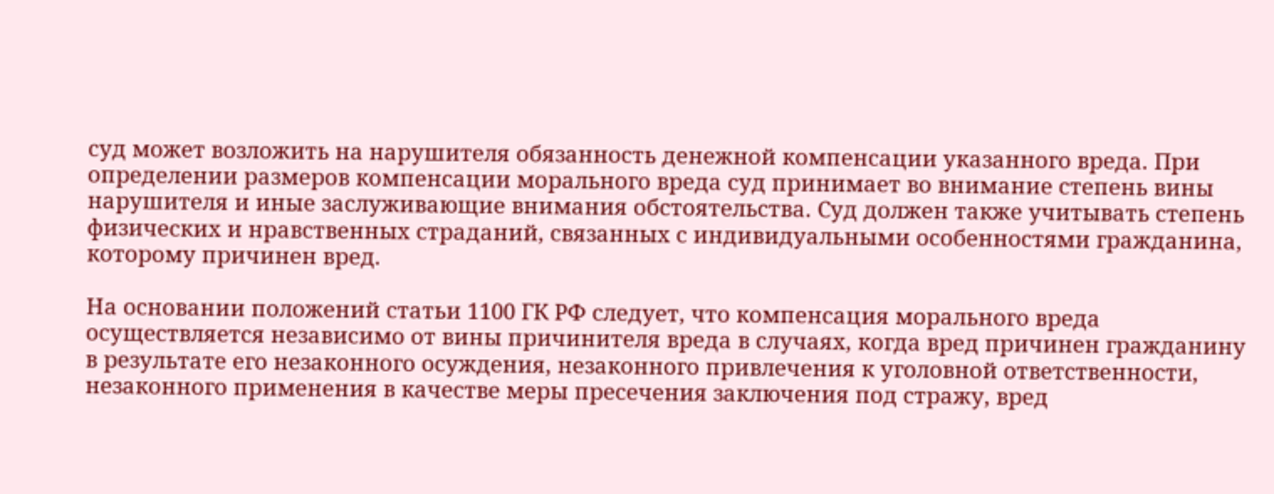суд может возложить на нарушителя обязанность денежной компенсации указанного вреда. При определении размеров компенсации морального вреда суд принимает во внимание степень вины нарушителя и иные заслуживающие внимания обстоятельства. Суд должен также учитывать степень физических и нравственных страданий, связанных с индивидуальными особенностями гражданина, которому причинен вред.

На основании положений статьи 1100 ГК РФ следует, что компенсация морального вреда осуществляется независимо от вины причинителя вреда в случаях, когда вред причинен гражданину в результате его незаконного осуждения, незаконного привлечения к уголовной ответственности, незаконного применения в качестве меры пресечения заключения под стражу, вред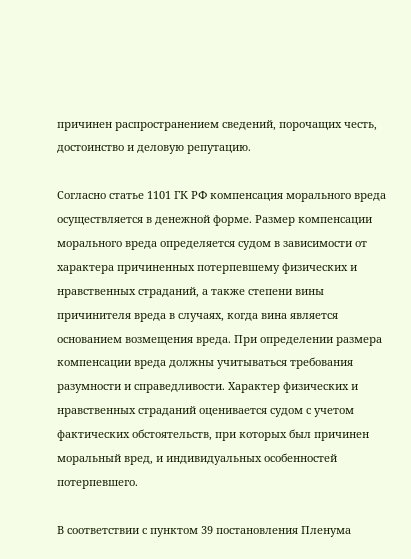причинен распространением сведений, порочащих честь, достоинство и деловую репутацию.

Согласно статье 1101 ГК РФ компенсация морального вреда осуществляется в денежной форме. Размер компенсации морального вреда определяется судом в зависимости от характера причиненных потерпевшему физических и нравственных страданий, а также степени вины причинителя вреда в случаях, когда вина является основанием возмещения вреда. При определении размера компенсации вреда должны учитываться требования разумности и справедливости. Характер физических и нравственных страданий оценивается судом с учетом фактических обстоятельств, при которых был причинен моральный вред, и индивидуальных особенностей потерпевшего.

В соответствии с пунктом 39 постановления Пленума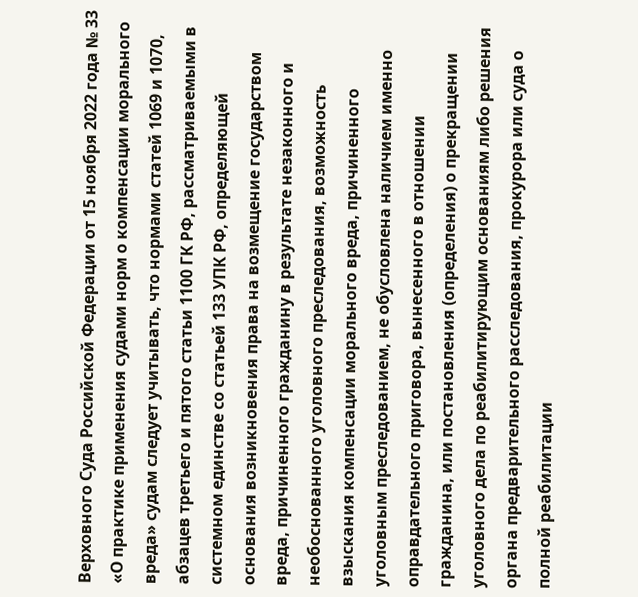Верховного Суда Российской Федерации от 15 ноября 2022 года № 33 «О практике применения судами норм о компенсации морального вреда» судам следует учитывать, что нормами статей 1069 и 1070, абзацев третьего и пятого статьи 1100 ГК РФ, рассматриваемыми в системном единстве со статьей 133 УПК РФ, определяющей основания возникновения права на возмещение государством вреда, причиненного гражданину в результате незаконного и необоснованного уголовного преследования, возможность взыскания компенсации морального вреда, причиненного уголовным преследованием, не обусловлена наличием именно оправдательного приговора, вынесенного в отношении гражданина, или постановления (определения) о прекращении уголовного дела по реабилитирующим основаниям либо решения органа предварительного расследования, прокурора или суда о полной реабилитации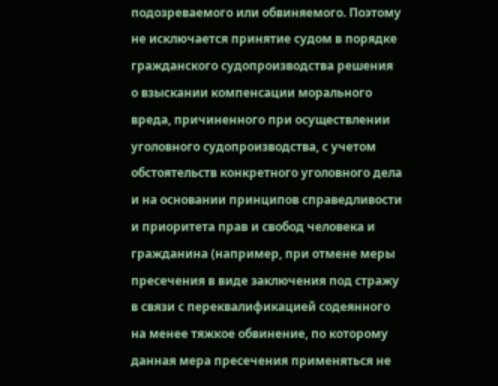подозреваемого или обвиняемого. Поэтому не исключается принятие судом в порядке гражданского судопроизводства решения о взыскании компенсации морального вреда, причиненного при осуществлении уголовного судопроизводства, с учетом обстоятельств конкретного уголовного дела и на основании принципов справедливости и приоритета прав и свобод человека и гражданина (например, при отмене меры пресечения в виде заключения под стражу в связи с переквалификацией содеянного на менее тяжкое обвинение, по которому данная мера пресечения применяться не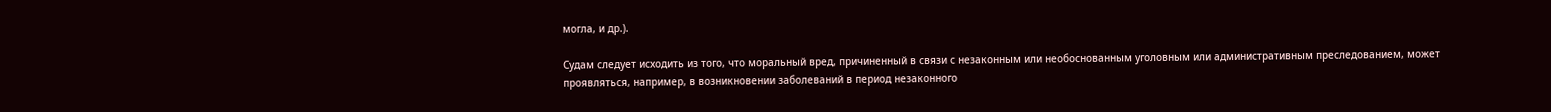могла, и др.).

Судам следует исходить из того, что моральный вред, причиненный в связи с незаконным или необоснованным уголовным или административным преследованием, может проявляться, например, в возникновении заболеваний в период незаконного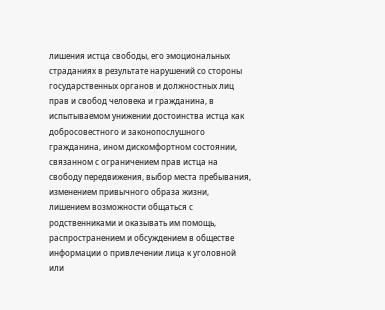лишения истца свободы, его эмоциональных страданиях в результате нарушений со стороны государственных органов и должностных лиц прав и свобод человека и гражданина, в испытываемом унижении достоинства истца как добросовестного и законопослушного гражданина, ином дискомфортном состоянии, связанном с ограничением прав истца на свободу передвижения, выбор места пребывания, изменением привычного образа жизни, лишением возможности общаться с родственниками и оказывать им помощь, распространением и обсуждением в обществе информации о привлечении лица к уголовной или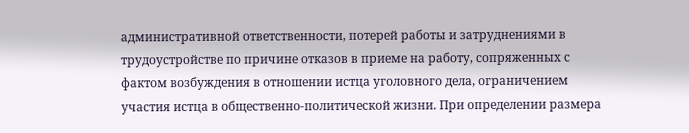административной ответственности, потерей работы и затруднениями в трудоустройстве по причине отказов в приеме на работу, сопряженных с фактом возбуждения в отношении истца уголовного дела, ограничением участия истца в общественно-политической жизни. При определении размера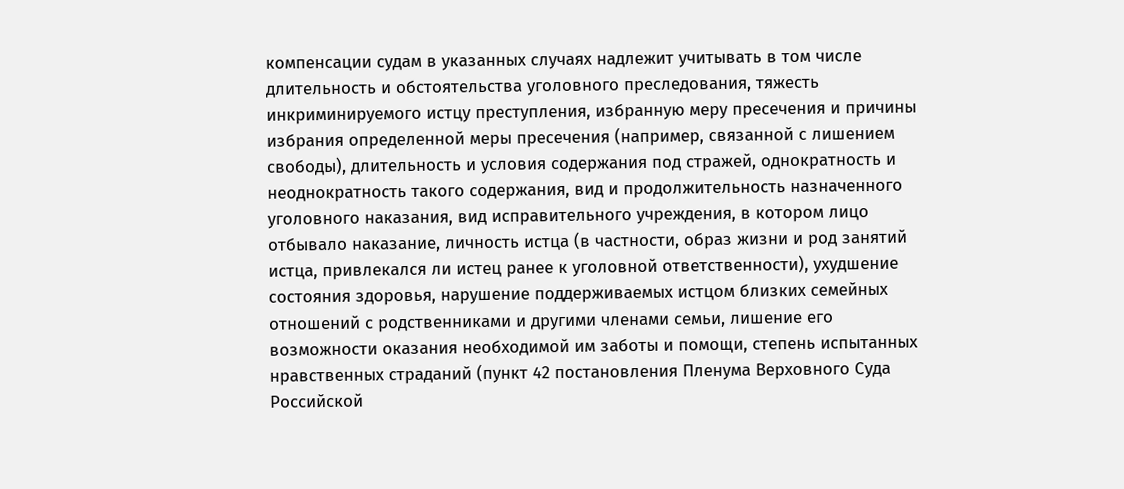компенсации судам в указанных случаях надлежит учитывать в том числе длительность и обстоятельства уголовного преследования, тяжесть инкриминируемого истцу преступления, избранную меру пресечения и причины избрания определенной меры пресечения (например, связанной с лишением свободы), длительность и условия содержания под стражей, однократность и неоднократность такого содержания, вид и продолжительность назначенного уголовного наказания, вид исправительного учреждения, в котором лицо отбывало наказание, личность истца (в частности, образ жизни и род занятий истца, привлекался ли истец ранее к уголовной ответственности), ухудшение состояния здоровья, нарушение поддерживаемых истцом близких семейных отношений с родственниками и другими членами семьи, лишение его возможности оказания необходимой им заботы и помощи, степень испытанных нравственных страданий (пункт 42 постановления Пленума Верховного Суда Российской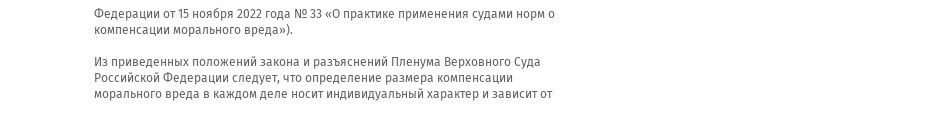Федерации от 15 ноября 2022 года № 33 «О практике применения судами норм о компенсации морального вреда»).

Из приведенных положений закона и разъяснений Пленума Верховного Суда Российской Федерации следует, что определение размера компенсации морального вреда в каждом деле носит индивидуальный характер и зависит от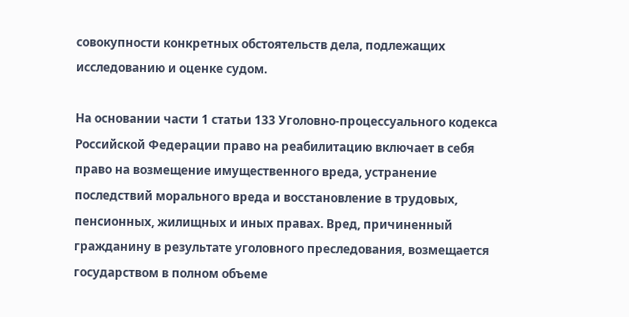совокупности конкретных обстоятельств дела, подлежащих исследованию и оценке судом.

На основании части 1 статьи 133 Уголовно-процессуального кодекса Российской Федерации право на реабилитацию включает в себя право на возмещение имущественного вреда, устранение последствий морального вреда и восстановление в трудовых, пенсионных, жилищных и иных правах. Вред, причиненный гражданину в результате уголовного преследования, возмещается государством в полном объеме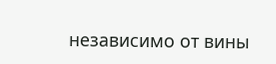независимо от вины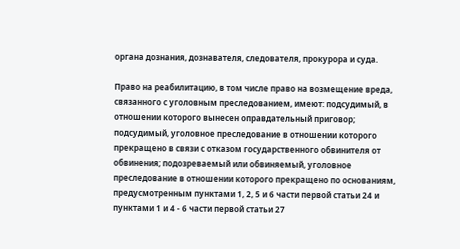органа дознания, дознавателя, следователя, прокурора и суда.

Право на реабилитацию, в том числе право на возмещение вреда, связанного с уголовным преследованием, имеют: подсудимый, в отношении которого вынесен оправдательный приговор; подсудимый, уголовное преследование в отношении которого прекращено в связи с отказом государственного обвинителя от обвинения; подозреваемый или обвиняемый, уголовное преследование в отношении которого прекращено по основаниям, предусмотренным пунктами 1, 2, 5 и 6 части первой статьи 24 и пунктами 1 и 4 - 6 части первой статьи 27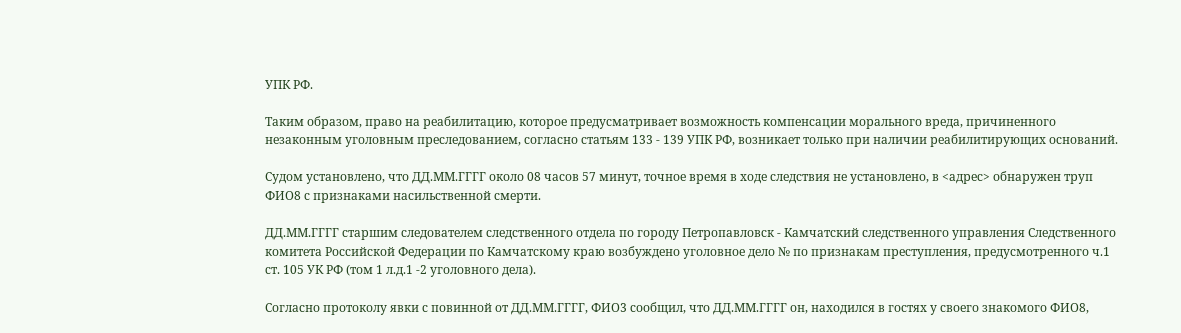УПК РФ.

Таким образом, право на реабилитацию, которое предусматривает возможность компенсации морального вреда, причиненного незаконным уголовным преследованием, согласно статьям 133 - 139 УПК РФ, возникает только при наличии реабилитирующих оснований.

Судом установлено, что ДД.ММ.ГГГГ около 08 часов 57 минут, точное время в ходе следствия не установлено, в <адрес> обнаружен труп ФИО8 с признаками насильственной смерти.

ДД.ММ.ГГГГ старшим следователем следственного отдела по городу Петропавловск - Камчатский следственного управления Следственного комитета Российской Федерации по Камчатскому краю возбуждено уголовное дело № по признакам преступления, предусмотренного ч.1 ст. 105 УК РФ (том 1 л.д.1 -2 уголовного дела).

Согласно протоколу явки с повинной от ДД.ММ.ГГГГ, ФИО3 сообщил, что ДД.ММ.ГГГГ он, находился в гостях у своего знакомого ФИО8,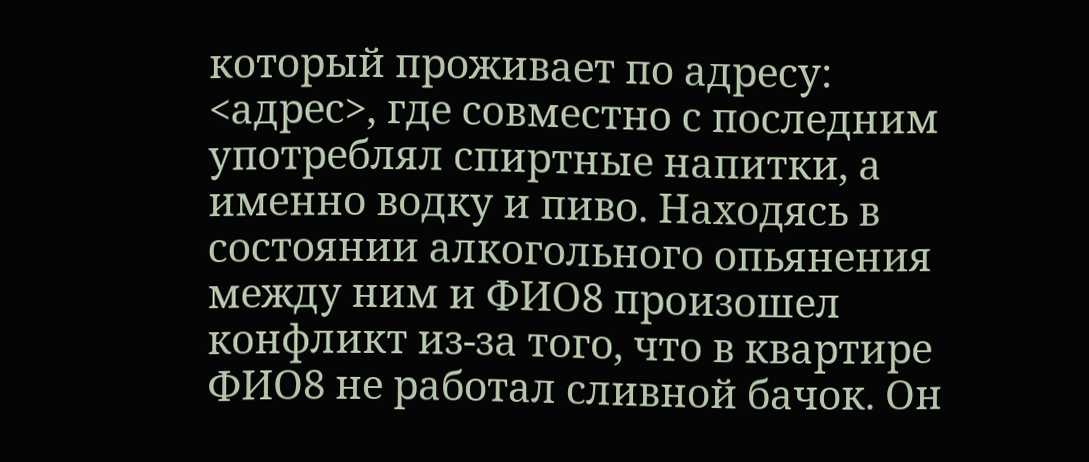который проживает по адресу: <адрес>, где совместно с последним употреблял спиртные напитки, а именно водку и пиво. Находясь в состоянии алкогольного опьянения между ним и ФИО8 произошел конфликт из-за того, что в квартире ФИО8 не работал сливной бачок. Он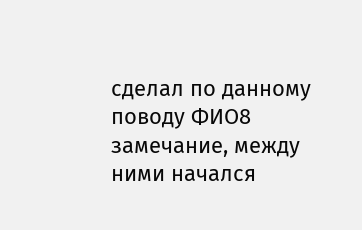сделал по данному поводу ФИО8 замечание, между ними начался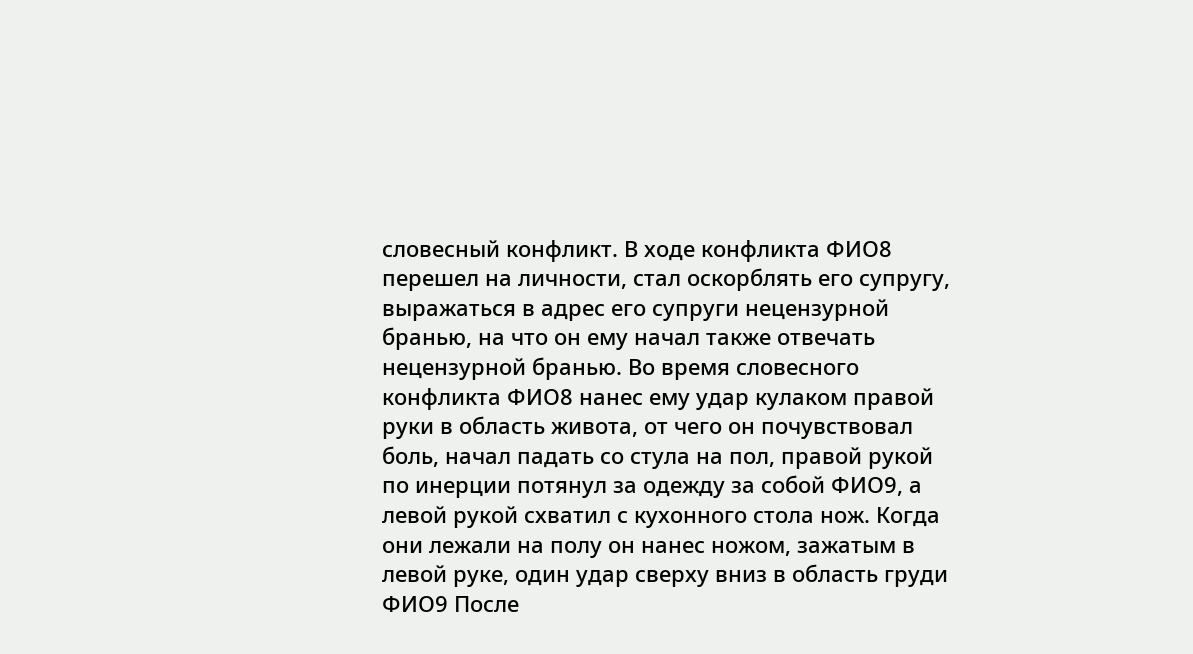словесный конфликт. В ходе конфликта ФИО8 перешел на личности, стал оскорблять его супругу, выражаться в адрес его супруги нецензурной бранью, на что он ему начал также отвечать нецензурной бранью. Во время словесного конфликта ФИО8 нанес ему удар кулаком правой руки в область живота, от чего он почувствовал боль, начал падать со стула на пол, правой рукой по инерции потянул за одежду за собой ФИО9, а левой рукой схватил с кухонного стола нож. Когда они лежали на полу он нанес ножом, зажатым в левой руке, один удар сверху вниз в область груди ФИО9 После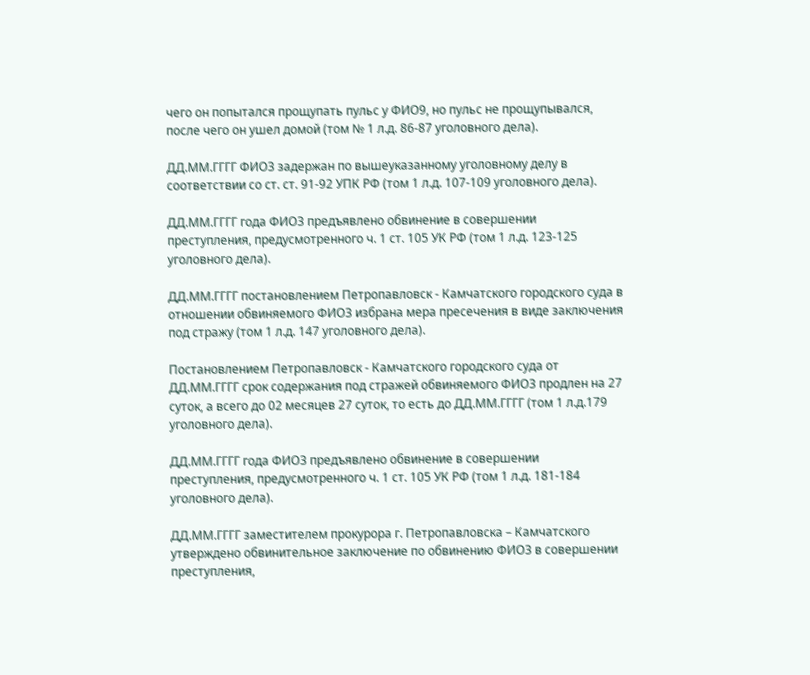чего он попытался прощупать пульс у ФИО9, но пульс не прощупывался, после чего он ушел домой (том № 1 л.д. 86-87 уголовного дела).

ДД.ММ.ГГГГ ФИО3 задержан по вышеуказанному уголовному делу в соответствии со ст. ст. 91-92 УПК РФ (том 1 л.д. 107-109 уголовного дела).

ДД.ММ.ГГГГ года ФИО3 предъявлено обвинение в совершении преступления, предусмотренного ч. 1 ст. 105 УК РФ (том 1 л.д. 123-125 уголовного дела).

ДД.ММ.ГГГГ постановлением Петропавловск - Камчатского городского суда в отношении обвиняемого ФИО3 избрана мера пресечения в виде заключения под стражу (том 1 л.д. 147 уголовного дела).

Постановлением Петропавловск - Камчатского городского суда от ДД.ММ.ГГГГ срок содержания под стражей обвиняемого ФИО3 продлен на 27 суток, а всего до 02 месяцев 27 суток, то есть до ДД.ММ.ГГГГ (том 1 л.д.179 уголовного дела).

ДД.ММ.ГГГГ года ФИО3 предъявлено обвинение в совершении преступления, предусмотренного ч. 1 ст. 105 УК РФ (том 1 л.д. 181-184 уголовного дела).

ДД.ММ.ГГГГ заместителем прокурора г. Петропавловска – Камчатского утверждено обвинительное заключение по обвинению ФИО3 в совершении преступления,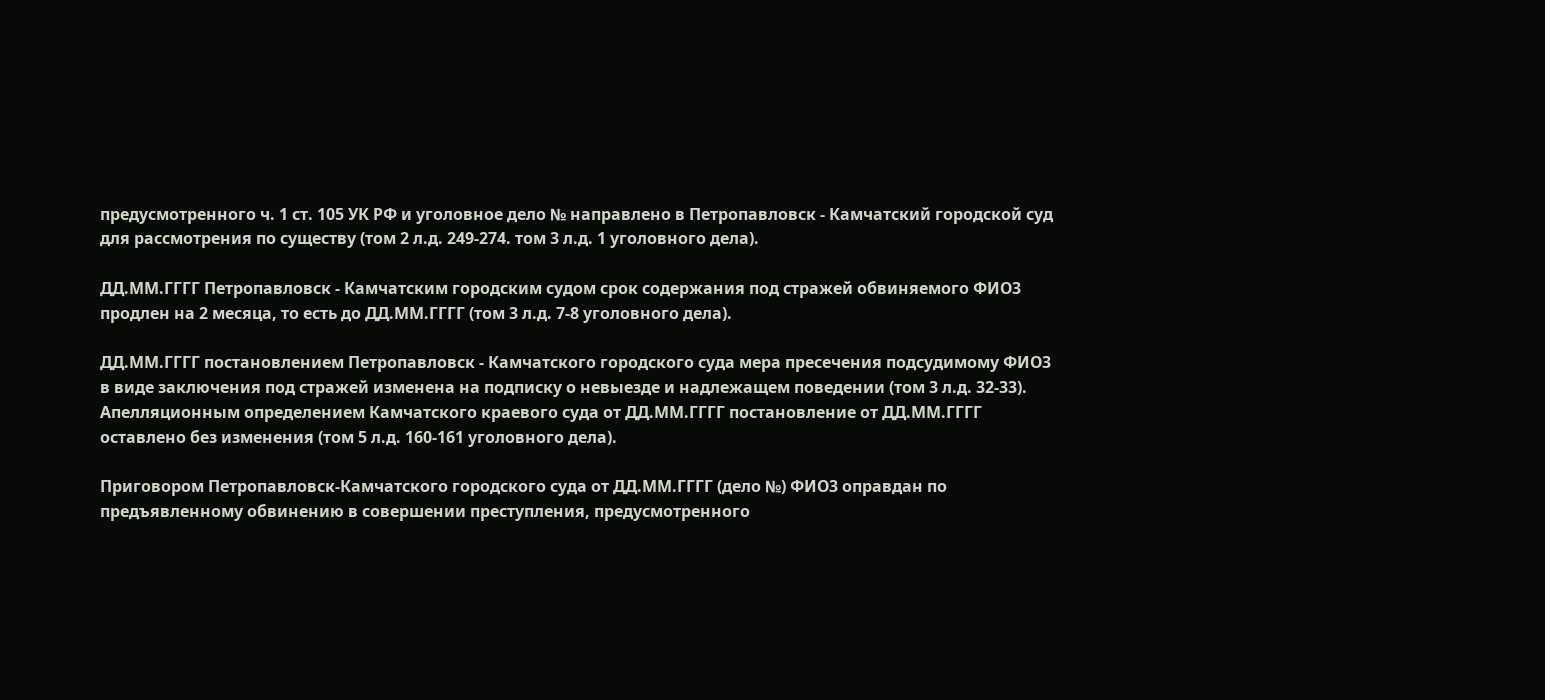предусмотренного ч. 1 ст. 105 УК РФ и уголовное дело № направлено в Петропавловск - Камчатский городской суд для рассмотрения по существу (том 2 л.д. 249-274. том 3 л.д. 1 уголовного дела).

ДД.ММ.ГГГГ Петропавловск - Камчатским городским судом срок содержания под стражей обвиняемого ФИО3 продлен на 2 месяца, то есть до ДД.ММ.ГГГГ (том 3 л.д. 7-8 уголовного дела).

ДД.ММ.ГГГГ постановлением Петропавловск - Камчатского городского суда мера пресечения подсудимому ФИО3 в виде заключения под стражей изменена на подписку о невыезде и надлежащем поведении (том 3 л.д. 32-33). Апелляционным определением Камчатского краевого суда от ДД.ММ.ГГГГ постановление от ДД.ММ.ГГГГ оставлено без изменения (том 5 л.д. 160-161 уголовного дела).

Приговором Петропавловск-Камчатского городского суда от ДД.ММ.ГГГГ (дело №) ФИО3 оправдан по предъявленному обвинению в совершении преступления, предусмотренного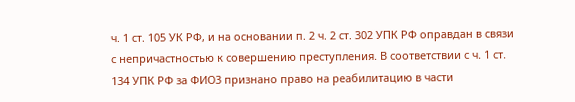ч. 1 ст. 105 УК РФ, и на основании п. 2 ч. 2 ст. 302 УПК РФ оправдан в связи с непричастностью к совершению преступления. В соответствии с ч. 1 ст. 134 УПК РФ за ФИО3 признано право на реабилитацию в части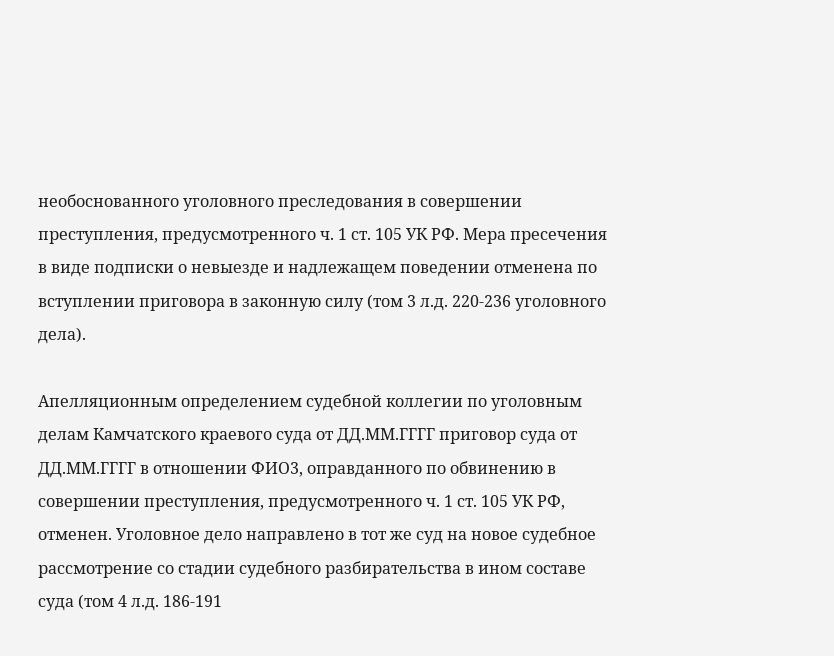необоснованного уголовного преследования в совершении преступления, предусмотренного ч. 1 ст. 105 УК РФ. Мера пресечения в виде подписки о невыезде и надлежащем поведении отменена по вступлении приговора в законную силу (том 3 л.д. 220-236 уголовного дела).

Апелляционным определением судебной коллегии по уголовным делам Камчатского краевого суда от ДД.ММ.ГГГГ приговор суда от ДД.ММ.ГГГГ в отношении ФИО3, оправданного по обвинению в совершении преступления, предусмотренного ч. 1 ст. 105 УК РФ, отменен. Уголовное дело направлено в тот же суд на новое судебное рассмотрение со стадии судебного разбирательства в ином составе суда (том 4 л.д. 186-191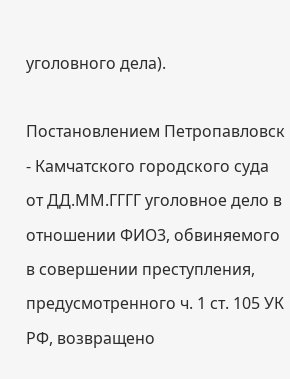уголовного дела).

Постановлением Петропавловск - Камчатского городского суда от ДД.ММ.ГГГГ уголовное дело в отношении ФИО3, обвиняемого в совершении преступления, предусмотренного ч. 1 ст. 105 УК РФ, возвращено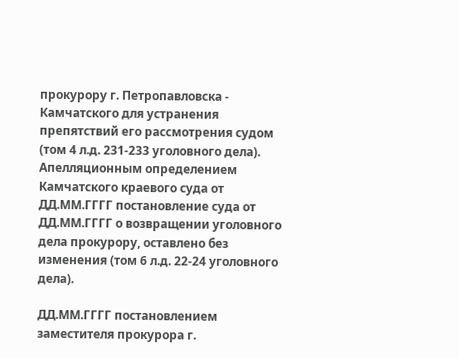прокурору г. Петропавловска - Камчатского для устранения препятствий его рассмотрения судом (том 4 л.д. 231-233 уголовного дела). Апелляционным определением Камчатского краевого суда от ДД.ММ.ГГГГ постановление суда от ДД.ММ.ГГГГ о возвращении уголовного дела прокурору, оставлено без изменения (том 6 л.д. 22-24 уголовного дела).

ДД.ММ.ГГГГ постановлением заместителя прокурора г.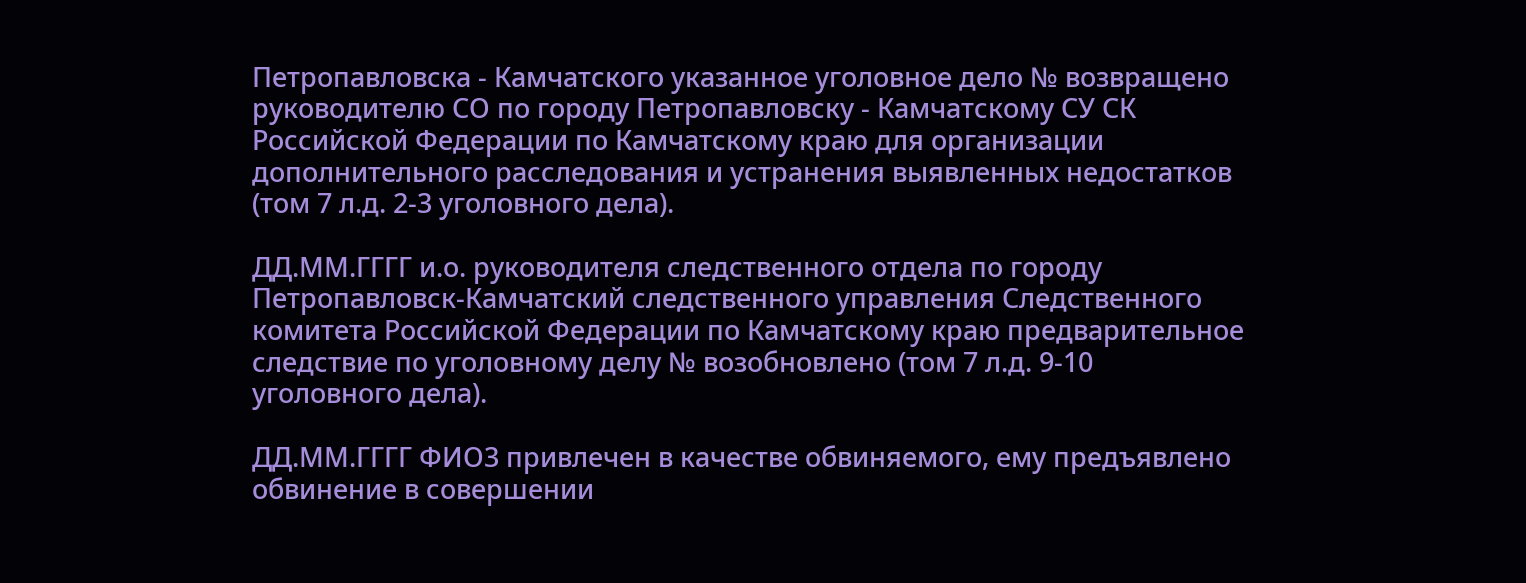Петропавловска - Камчатского указанное уголовное дело № возвращено руководителю СО по городу Петропавловску - Камчатскому СУ СК Российской Федерации по Камчатскому краю для организации дополнительного расследования и устранения выявленных недостатков (том 7 л.д. 2-3 уголовного дела).

ДД.ММ.ГГГГ и.о. руководителя следственного отдела по городу Петропавловск-Камчатский следственного управления Следственного комитета Российской Федерации по Камчатскому краю предварительное следствие по уголовному делу № возобновлено (том 7 л.д. 9-10 уголовного дела).

ДД.ММ.ГГГГ ФИО3 привлечен в качестве обвиняемого, ему предъявлено обвинение в совершении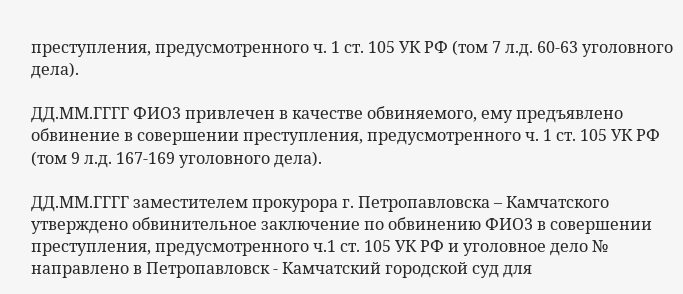преступления, предусмотренного ч. 1 ст. 105 УК РФ (том 7 л.д. 60-63 уголовного дела).

ДД.ММ.ГГГГ ФИО3 привлечен в качестве обвиняемого, ему предъявлено обвинение в совершении преступления, предусмотренного ч. 1 ст. 105 УК РФ (том 9 л.д. 167-169 уголовного дела).

ДД.ММ.ГГГГ заместителем прокурора г. Петропавловска – Камчатского утверждено обвинительное заключение по обвинению ФИО3 в совершении преступления, предусмотренного ч.1 ст. 105 УК РФ и уголовное дело № направлено в Петропавловск - Камчатский городской суд для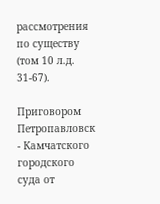рассмотрения по существу (том 10 л.д. 31-67).

Приговором Петропавловск - Камчатского городского суда от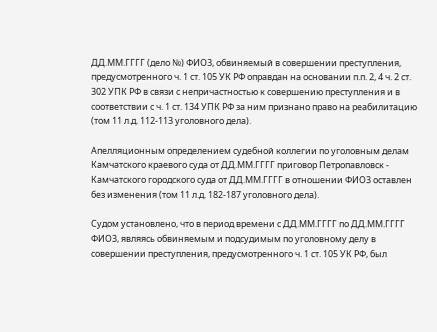ДД.ММ.ГГГГ (дело №) ФИО3, обвиняемый в совершении преступления, предусмотренного ч. 1 ст. 105 УК РФ оправдан на основании п.п. 2, 4 ч. 2 ст. 302 УПК РФ в связи с непричастностью к совершению преступления и в соответствии с ч. 1 ст. 134 УПК РФ за ним признано право на реабилитацию (том 11 л.д. 112-113 уголовного дела).

Апелляционным определением судебной коллегии по уголовным делам Камчатского краевого суда от ДД.ММ.ГГГГ приговор Петропавловск - Камчатского городского суда от ДД.ММ.ГГГГ в отношении ФИО3 оставлен без изменения (том 11 л.д. 182-187 уголовного дела).

Судом установлено, что в период времени с ДД.ММ.ГГГГ по ДД.ММ.ГГГГ ФИО3, являясь обвиняемым и подсудимым по уголовному делу в совершении преступления, предусмотренного ч. 1 ст. 105 УК РФ, был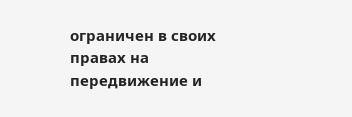ограничен в своих правах на передвижение и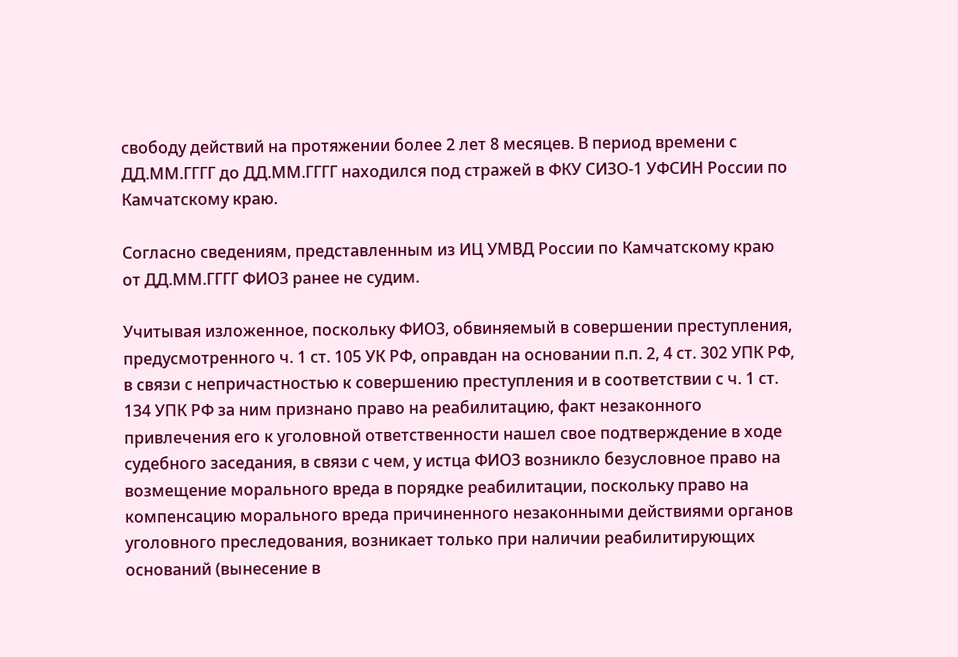свободу действий на протяжении более 2 лет 8 месяцев. В период времени с ДД.ММ.ГГГГ до ДД.ММ.ГГГГ находился под стражей в ФКУ СИЗО-1 УФСИН России по Камчатскому краю.

Согласно сведениям, представленным из ИЦ УМВД России по Камчатскому краю от ДД.ММ.ГГГГ ФИО3 ранее не судим.

Учитывая изложенное, поскольку ФИО3, обвиняемый в совершении преступления, предусмотренного ч. 1 ст. 105 УК РФ, оправдан на основании п.п. 2, 4 ст. 302 УПК РФ, в связи с непричастностью к совершению преступления и в соответствии с ч. 1 ст. 134 УПК РФ за ним признано право на реабилитацию, факт незаконного привлечения его к уголовной ответственности нашел свое подтверждение в ходе судебного заседания, в связи с чем, у истца ФИО3 возникло безусловное право на возмещение морального вреда в порядке реабилитации, поскольку право на компенсацию морального вреда причиненного незаконными действиями органов уголовного преследования, возникает только при наличии реабилитирующих оснований (вынесение в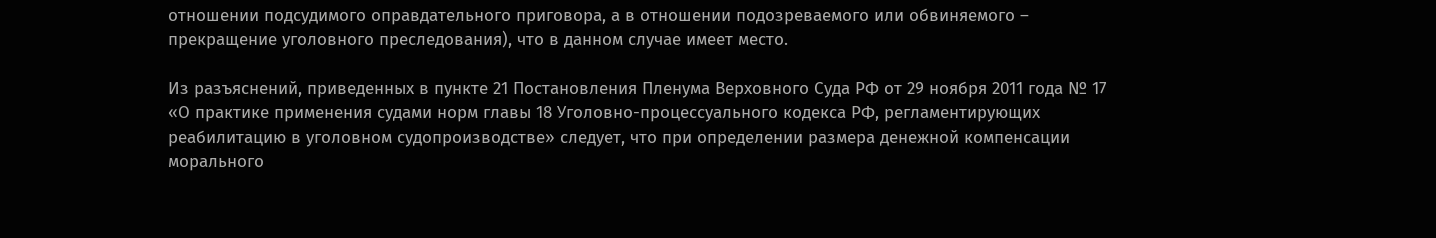отношении подсудимого оправдательного приговора, а в отношении подозреваемого или обвиняемого – прекращение уголовного преследования), что в данном случае имеет место.

Из разъяснений, приведенных в пункте 21 Постановления Пленума Верховного Суда РФ от 29 ноября 2011 года № 17 «О практике применения судами норм главы 18 Уголовно-процессуального кодекса РФ, регламентирующих реабилитацию в уголовном судопроизводстве» следует, что при определении размера денежной компенсации морального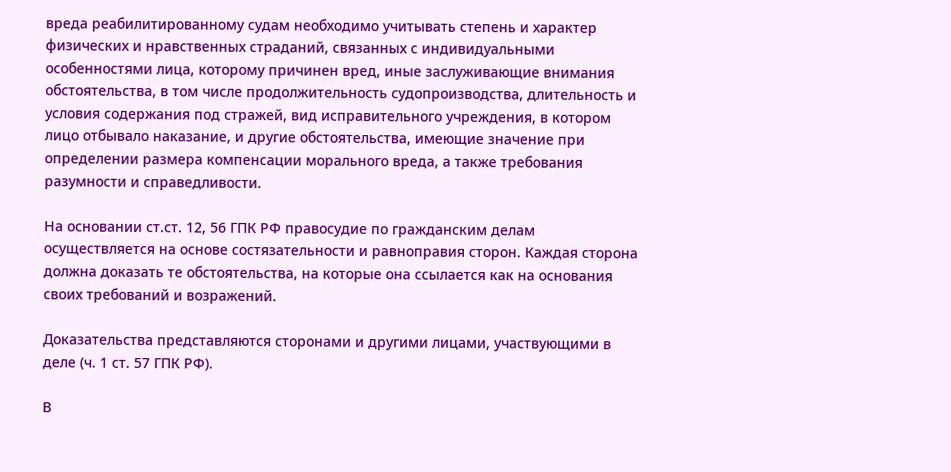вреда реабилитированному судам необходимо учитывать степень и характер физических и нравственных страданий, связанных с индивидуальными особенностями лица, которому причинен вред, иные заслуживающие внимания обстоятельства, в том числе продолжительность судопроизводства, длительность и условия содержания под стражей, вид исправительного учреждения, в котором лицо отбывало наказание, и другие обстоятельства, имеющие значение при определении размера компенсации морального вреда, а также требования разумности и справедливости.

На основании ст.ст. 12, 56 ГПК РФ правосудие по гражданским делам осуществляется на основе состязательности и равноправия сторон. Каждая сторона должна доказать те обстоятельства, на которые она ссылается как на основания своих требований и возражений.

Доказательства представляются сторонами и другими лицами, участвующими в деле (ч. 1 ст. 57 ГПК РФ).

В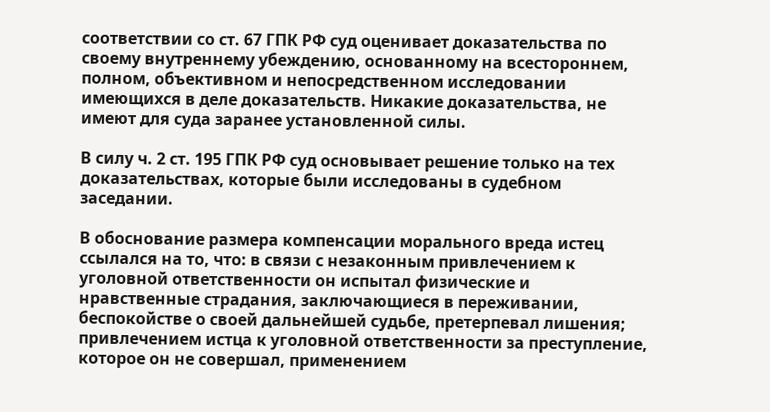соответствии со ст. 67 ГПК РФ суд оценивает доказательства по своему внутреннему убеждению, основанному на всестороннем, полном, объективном и непосредственном исследовании имеющихся в деле доказательств. Никакие доказательства, не имеют для суда заранее установленной силы.

В силу ч. 2 ст. 195 ГПК РФ суд основывает решение только на тех доказательствах, которые были исследованы в судебном заседании.

В обоснование размера компенсации морального вреда истец ссылался на то, что: в связи с незаконным привлечением к уголовной ответственности он испытал физические и нравственные страдания, заключающиеся в переживании, беспокойстве о своей дальнейшей судьбе, претерпевал лишения; привлечением истца к уголовной ответственности за преступление, которое он не совершал, применением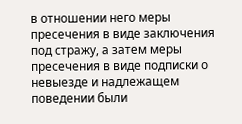в отношении него меры пресечения в виде заключения под стражу, а затем меры пресечения в виде подписки о невыезде и надлежащем поведении были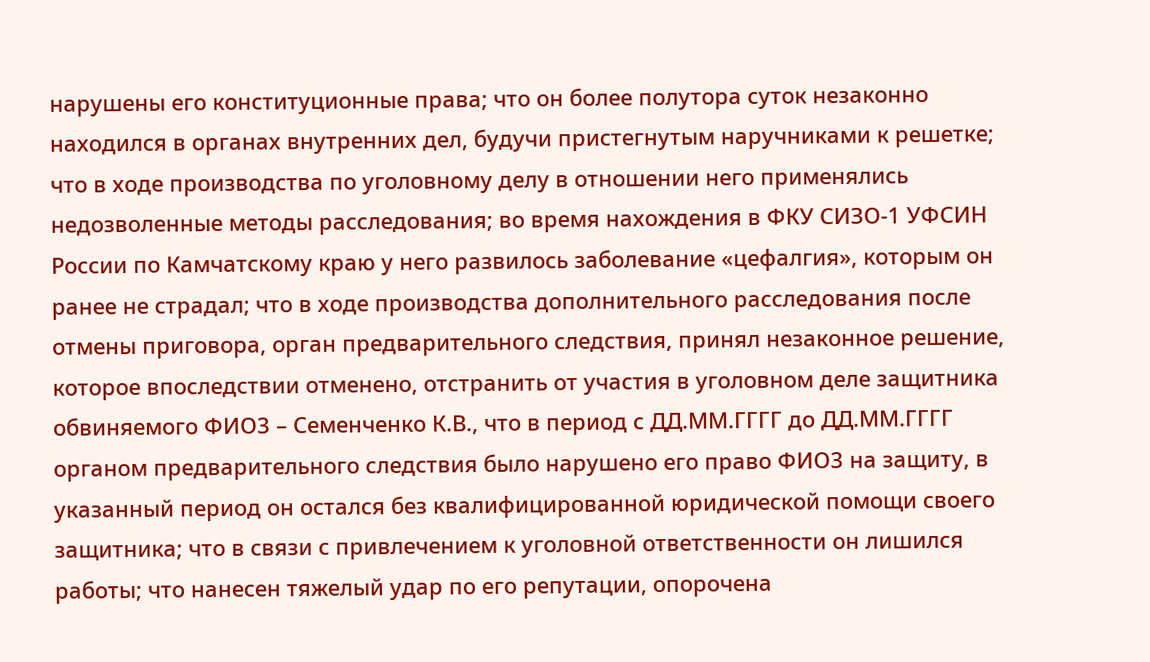нарушены его конституционные права; что он более полутора суток незаконно находился в органах внутренних дел, будучи пристегнутым наручниками к решетке; что в ходе производства по уголовному делу в отношении него применялись недозволенные методы расследования; во время нахождения в ФКУ СИЗО-1 УФСИН России по Камчатскому краю у него развилось заболевание «цефалгия», которым он ранее не страдал; что в ходе производства дополнительного расследования после отмены приговора, орган предварительного следствия, принял незаконное решение, которое впоследствии отменено, отстранить от участия в уголовном деле защитника обвиняемого ФИО3 – Семенченко К.В., что в период с ДД.ММ.ГГГГ до ДД.ММ.ГГГГ органом предварительного следствия было нарушено его право ФИО3 на защиту, в указанный период он остался без квалифицированной юридической помощи своего защитника; что в связи с привлечением к уголовной ответственности он лишился работы; что нанесен тяжелый удар по его репутации, опорочена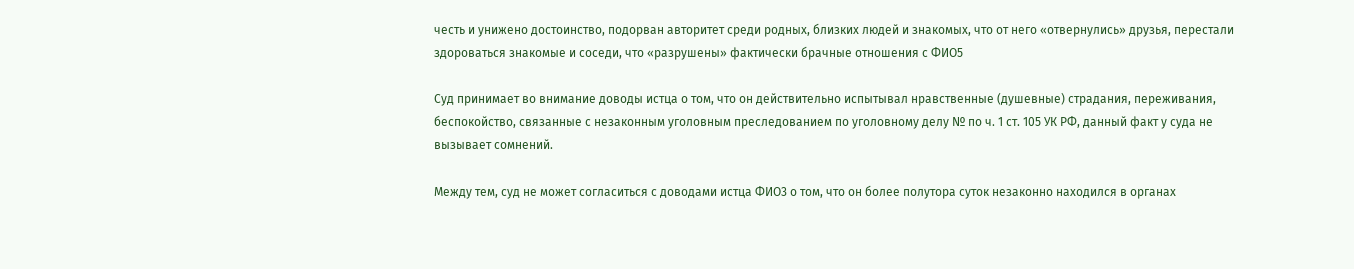честь и унижено достоинство, подорван авторитет среди родных, близких людей и знакомых, что от него «отвернулись» друзья, перестали здороваться знакомые и соседи, что «разрушены» фактически брачные отношения с ФИО5

Суд принимает во внимание доводы истца о том, что он действительно испытывал нравственные (душевные) страдания, переживания, беспокойство, связанные с незаконным уголовным преследованием по уголовному делу № по ч. 1 ст. 105 УК РФ, данный факт у суда не вызывает сомнений.

Между тем, суд не может согласиться с доводами истца ФИО3 о том, что он более полутора суток незаконно находился в органах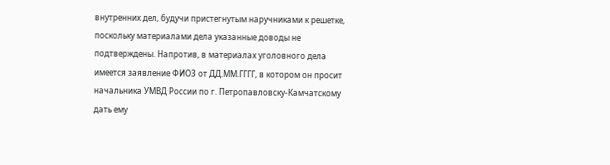внутренних дел, будучи пристегнутым наручниками к решетке, поскольку материалами дела указанные доводы не подтверждены. Напротив, в материалах уголовного дела имеется заявление ФИО3 от ДД.ММ.ГГГГ, в котором он просит начальника УМВД России по г. Петропавловску-Камчатскому дать ему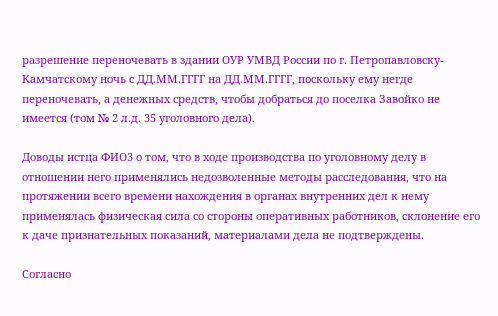разрешение переночевать в здании ОУР УМВД России по г. Петропавловску-Камчатскому ночь с ДД.ММ.ГГГГ на ДД.ММ.ГГГГ, поскольку ему негде переночевать, а денежных средств, чтобы добраться до поселка Завойко не имеется (том № 2 л.д. 35 уголовного дела).

Доводы истца ФИО3 о том, что в ходе производства по уголовному делу в отношении него применялись недозволенные методы расследования, что на протяжении всего времени нахождения в органах внутренних дел к нему применялась физическая сила со стороны оперативных работников, склонение его к даче признательных показаний, материалами дела не подтверждены.

Согласно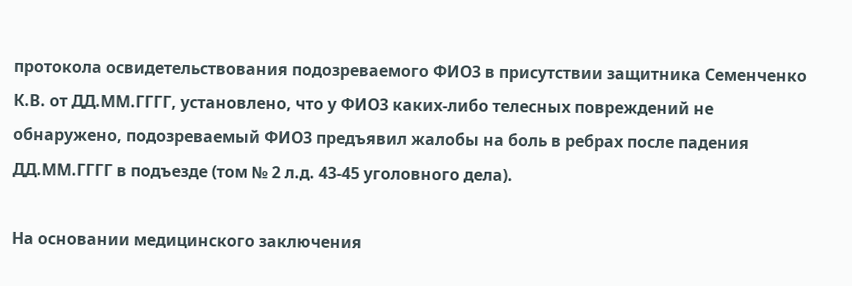протокола освидетельствования подозреваемого ФИО3 в присутствии защитника Семенченко К.В. от ДД.ММ.ГГГГ, установлено, что у ФИО3 каких-либо телесных повреждений не обнаружено, подозреваемый ФИО3 предъявил жалобы на боль в ребрах после падения ДД.ММ.ГГГГ в подъезде (том № 2 л.д. 43-45 уголовного дела).

На основании медицинского заключения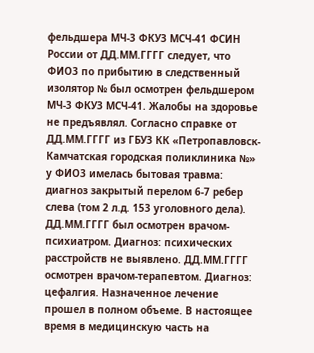фельдшера МЧ-3 ФКУЗ МСЧ-41 ФСИН России от ДД.ММ.ГГГГ следует, что ФИО3 по прибытию в следственный изолятор № был осмотрен фельдшером МЧ-3 ФКУЗ МСЧ-41. Жалобы на здоровье не предъявлял. Согласно справке от ДД.ММ.ГГГГ из ГБУЗ КК «Петропавловск-Камчатская городская поликлиника №» у ФИО3 имелась бытовая травма: диагноз закрытый перелом 6-7 ребер слева (том 2 л.д. 153 уголовного дела). ДД.ММ.ГГГГ был осмотрен врачом-психиатром. Диагноз: психических расстройств не выявлено. ДД.ММ.ГГГГ осмотрен врачом-терапевтом. Диагноз: цефалгия. Назначенное лечение прошел в полном объеме. В настоящее время в медицинскую часть на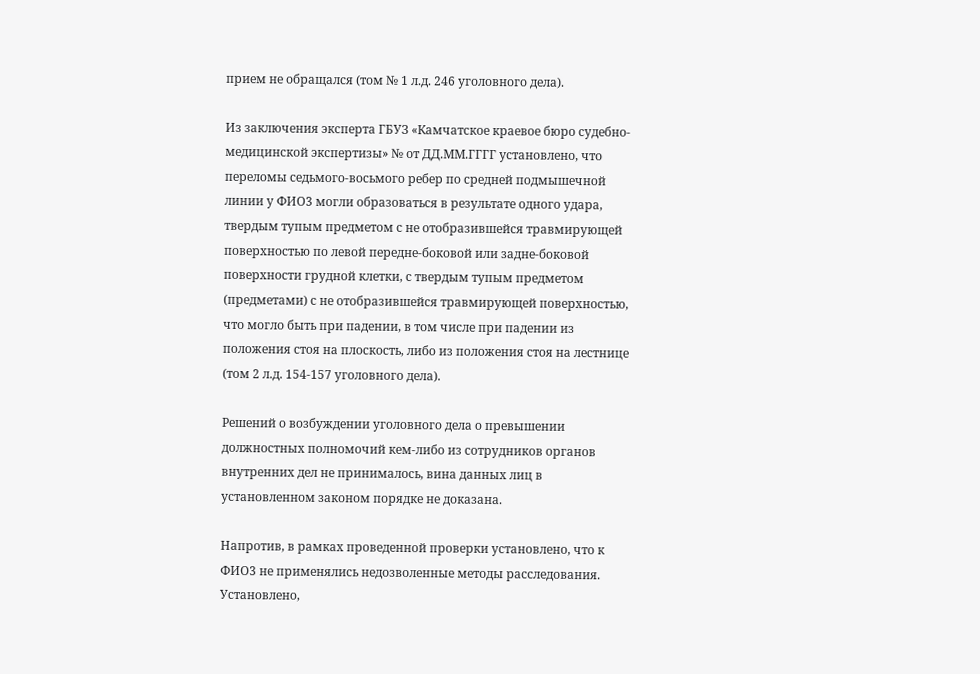прием не обращался (том № 1 л.д. 246 уголовного дела).

Из заключения эксперта ГБУЗ «Камчатское краевое бюро судебно-медицинской экспертизы» № от ДД.ММ.ГГГГ установлено, что переломы седьмого-восьмого ребер по средней подмышечной линии у ФИО3 могли образоваться в результате одного удара, твердым тупым предметом с не отобразившейся травмирующей поверхностью по левой передне-боковой или задне-боковой поверхности грудной клетки, с твердым тупым предметом (предметами) с не отобразившейся травмирующей поверхностью, что могло быть при падении, в том числе при падении из положения стоя на плоскость, либо из положения стоя на лестнице (том 2 л.д. 154-157 уголовного дела).

Решений о возбуждении уголовного дела о превышении должностных полномочий кем-либо из сотрудников органов внутренних дел не принималось, вина данных лиц в установленном законом порядке не доказана.

Напротив, в рамках проведенной проверки установлено, что к ФИО3 не применялись недозволенные методы расследования. Установлено,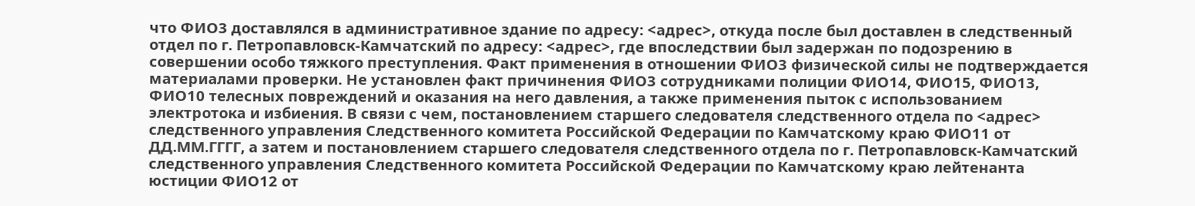что ФИО3 доставлялся в административное здание по адресу: <адрес>, откуда после был доставлен в следственный отдел по г. Петропавловск-Камчатский по адресу: <адрес>, где впоследствии был задержан по подозрению в совершении особо тяжкого преступления. Факт применения в отношении ФИО3 физической силы не подтверждается материалами проверки. Не установлен факт причинения ФИО3 сотрудниками полиции ФИО14, ФИО15, ФИО13, ФИО10 телесных повреждений и оказания на него давления, а также применения пыток с использованием электротока и избиения. В связи с чем, постановлением старшего следователя следственного отдела по <адрес> следственного управления Следственного комитета Российской Федерации по Камчатскому краю ФИО11 от ДД.ММ.ГГГГ, а затем и постановлением старшего следователя следственного отдела по г. Петропавловск-Камчатский следственного управления Следственного комитета Российской Федерации по Камчатскому краю лейтенанта юстиции ФИО12 от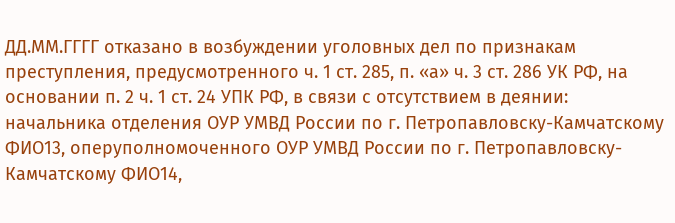ДД.ММ.ГГГГ отказано в возбуждении уголовных дел по признакам преступления, предусмотренного ч. 1 ст. 285, п. «а» ч. 3 ст. 286 УК РФ, на основании п. 2 ч. 1 ст. 24 УПК РФ, в связи с отсутствием в деянии: начальника отделения ОУР УМВД России по г. Петропавловску-Камчатскому ФИО13, оперуполномоченного ОУР УМВД России по г. Петропавловску-Камчатскому ФИО14,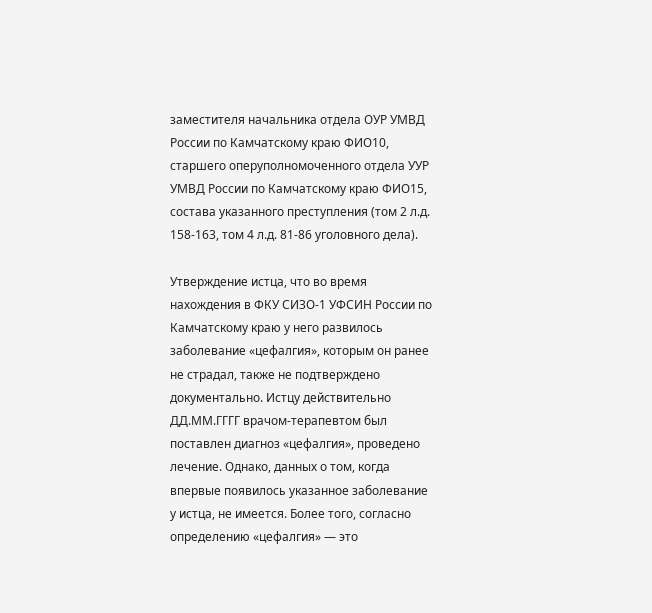заместителя начальника отдела ОУР УМВД России по Камчатскому краю ФИО10, старшего оперуполномоченного отдела УУР УМВД России по Камчатскому краю ФИО15, состава указанного преступления (том 2 л.д. 158-163, том 4 л.д. 81-86 уголовного дела).

Утверждение истца, что во время нахождения в ФКУ СИЗО-1 УФСИН России по Камчатскому краю у него развилось заболевание «цефалгия», которым он ранее не страдал, также не подтверждено документально. Истцу действительно ДД.ММ.ГГГГ врачом-терапевтом был поставлен диагноз «цефалгия», проведено лечение. Однако, данных о том, когда впервые появилось указанное заболевание у истца, не имеется. Более того, согласно определению «цефалгия» — это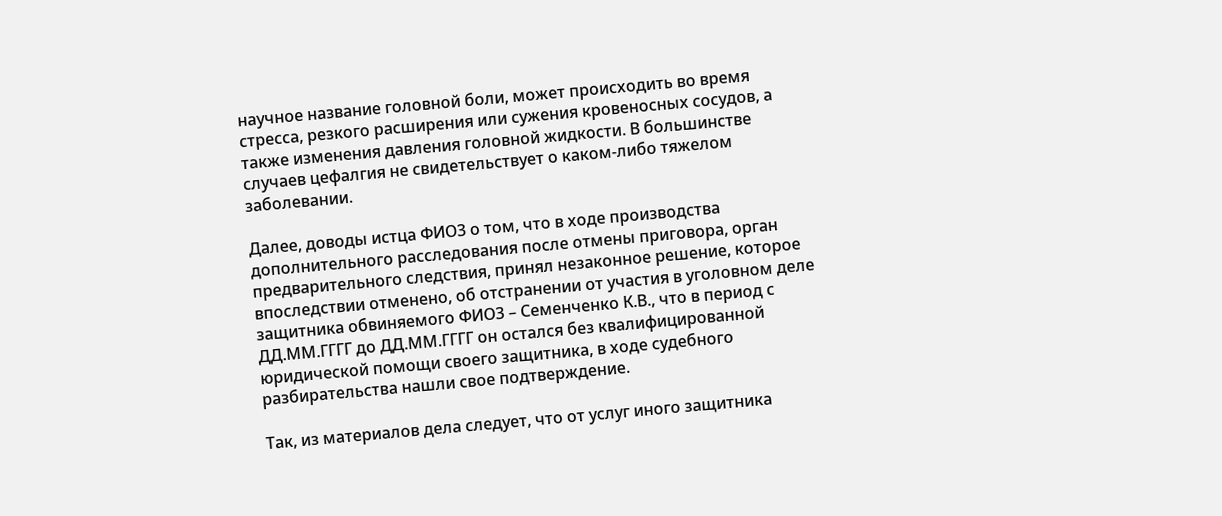научное название головной боли, может происходить во время стресса, резкого расширения или сужения кровеносных сосудов, а также изменения давления головной жидкости. В большинстве случаев цефалгия не свидетельствует о каком-либо тяжелом заболевании.

Далее, доводы истца ФИО3 о том, что в ходе производства дополнительного расследования после отмены приговора, орган предварительного следствия, принял незаконное решение, которое впоследствии отменено, об отстранении от участия в уголовном деле защитника обвиняемого ФИО3 – Семенченко К.В., что в период с ДД.ММ.ГГГГ до ДД.ММ.ГГГГ он остался без квалифицированной юридической помощи своего защитника, в ходе судебного разбирательства нашли свое подтверждение.

Так, из материалов дела следует, что от услуг иного защитника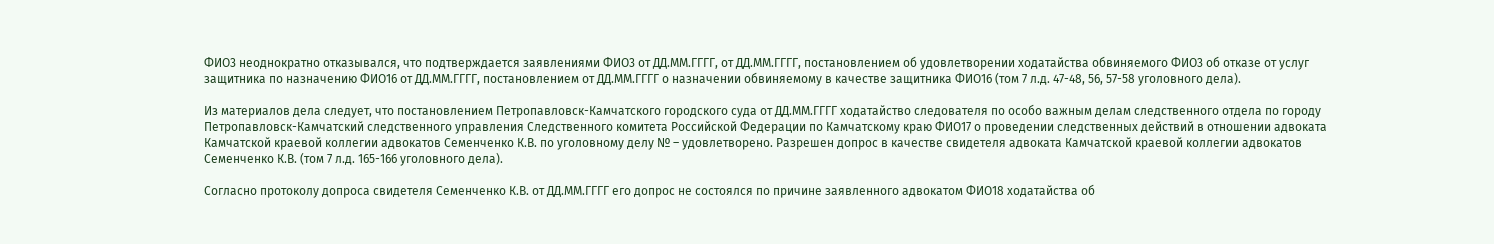ФИО3 неоднократно отказывался, что подтверждается заявлениями ФИО3 от ДД.ММ.ГГГГ, от ДД.ММ.ГГГГ, постановлением об удовлетворении ходатайства обвиняемого ФИО3 об отказе от услуг защитника по назначению ФИО16 от ДД.ММ.ГГГГ, постановлением от ДД.ММ.ГГГГ о назначении обвиняемому в качестве защитника ФИО16 (том 7 л.д. 47-48, 56, 57-58 уголовного дела).

Из материалов дела следует, что постановлением Петропавловск-Камчатского городского суда от ДД.ММ.ГГГГ ходатайство следователя по особо важным делам следственного отдела по городу Петропавловск-Камчатский следственного управления Следственного комитета Российской Федерации по Камчатскому краю ФИО17 о проведении следственных действий в отношении адвоката Камчатской краевой коллегии адвокатов Семенченко К.В. по уголовному делу № – удовлетворено. Разрешен допрос в качестве свидетеля адвоката Камчатской краевой коллегии адвокатов Семенченко К.В. (том 7 л.д. 165-166 уголовного дела).

Согласно протоколу допроса свидетеля Семенченко К.В. от ДД.ММ.ГГГГ его допрос не состоялся по причине заявленного адвокатом ФИО18 ходатайства об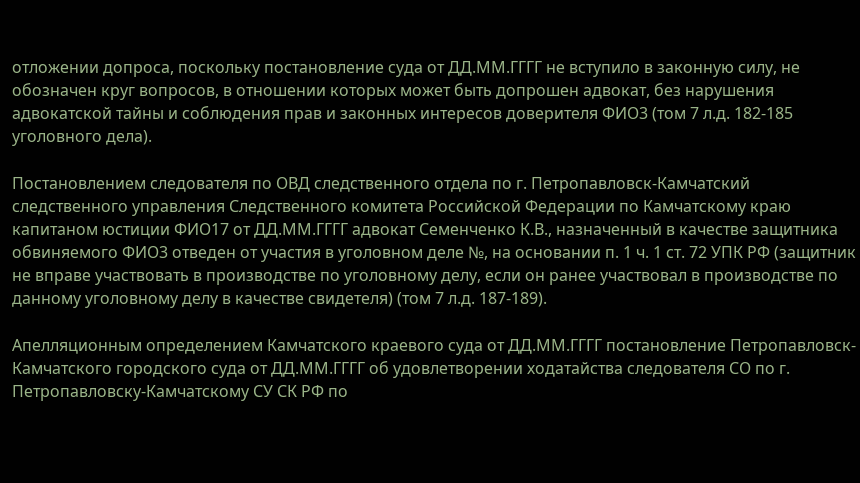отложении допроса, поскольку постановление суда от ДД.ММ.ГГГГ не вступило в законную силу, не обозначен круг вопросов, в отношении которых может быть допрошен адвокат, без нарушения адвокатской тайны и соблюдения прав и законных интересов доверителя ФИО3 (том 7 л.д. 182-185 уголовного дела).

Постановлением следователя по ОВД следственного отдела по г. Петропавловск-Камчатский следственного управления Следственного комитета Российской Федерации по Камчатскому краю капитаном юстиции ФИО17 от ДД.ММ.ГГГГ адвокат Семенченко К.В., назначенный в качестве защитника обвиняемого ФИО3 отведен от участия в уголовном деле №, на основании п. 1 ч. 1 ст. 72 УПК РФ (защитник не вправе участвовать в производстве по уголовному делу, если он ранее участвовал в производстве по данному уголовному делу в качестве свидетеля) (том 7 л.д. 187-189).

Апелляционным определением Камчатского краевого суда от ДД.ММ.ГГГГ постановление Петропавловск-Камчатского городского суда от ДД.ММ.ГГГГ об удовлетворении ходатайства следователя СО по г. Петропавловску-Камчатскому СУ СК РФ по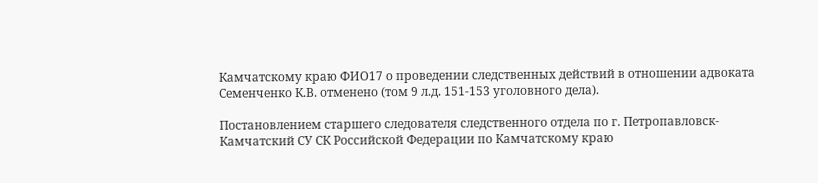Камчатскому краю ФИО17 о проведении следственных действий в отношении адвоката Семенченко К.В. отменено (том 9 л.д. 151-153 уголовного дела).

Постановлением старшего следователя следственного отдела по г. Петропавловск-Камчатский СУ СК Российской Федерации по Камчатскому краю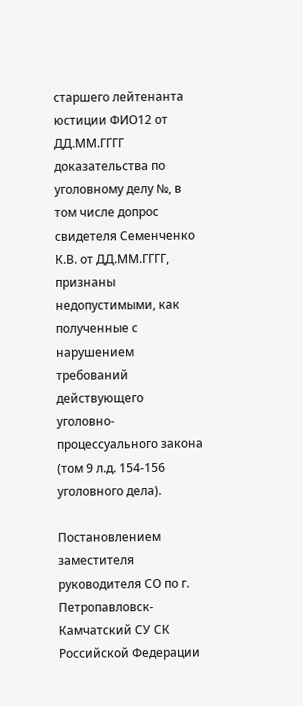старшего лейтенанта юстиции ФИО12 от ДД.ММ.ГГГГ доказательства по уголовному делу №, в том числе допрос свидетеля Семенченко К.В. от ДД.ММ.ГГГГ, признаны недопустимыми, как полученные с нарушением требований действующего уголовно-процессуального закона (том 9 л.д. 154-156 уголовного дела).

Постановлением заместителя руководителя СО по г. Петропавловск-Камчатский СУ СК Российской Федерации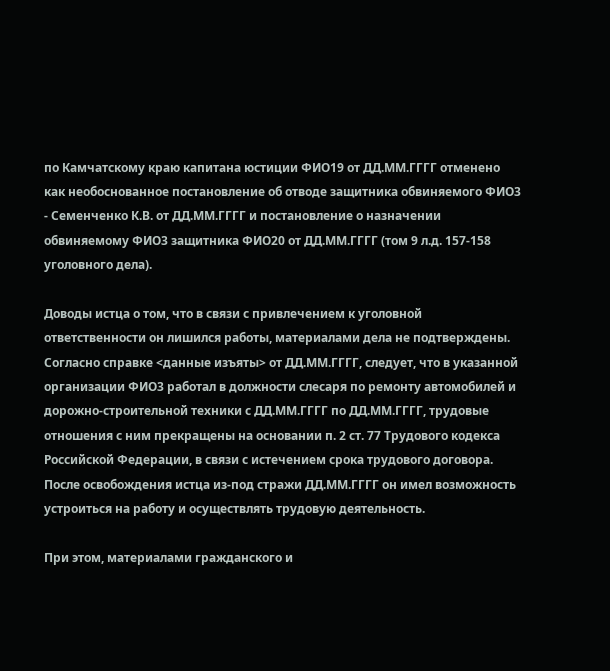по Камчатскому краю капитана юстиции ФИО19 от ДД.ММ.ГГГГ отменено как необоснованное постановление об отводе защитника обвиняемого ФИО3 - Семенченко К.В. от ДД.ММ.ГГГГ и постановление о назначении обвиняемому ФИО3 защитника ФИО20 от ДД.ММ.ГГГГ (том 9 л.д. 157-158 уголовного дела).

Доводы истца о том, что в связи с привлечением к уголовной ответственности он лишился работы, материалами дела не подтверждены. Согласно справке <данные изъяты> от ДД.ММ.ГГГГ, следует, что в указанной организации ФИО3 работал в должности слесаря по ремонту автомобилей и дорожно-строительной техники с ДД.ММ.ГГГГ по ДД.ММ.ГГГГ, трудовые отношения с ним прекращены на основании п. 2 ст. 77 Трудового кодекса Российской Федерации, в связи с истечением срока трудового договора. После освобождения истца из-под стражи ДД.ММ.ГГГГ он имел возможность устроиться на работу и осуществлять трудовую деятельность.

При этом, материалами гражданского и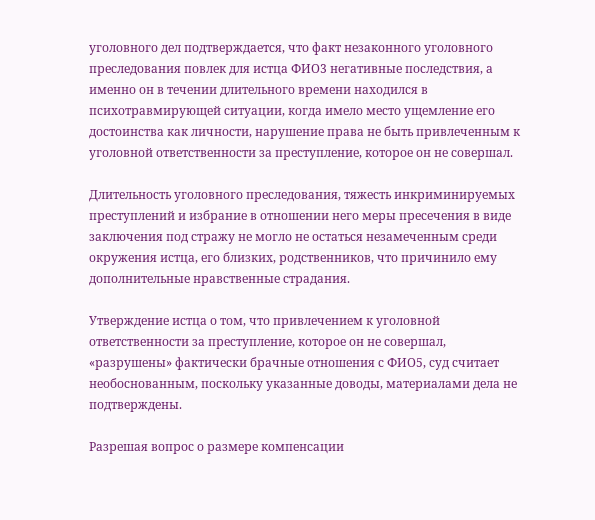уголовного дел подтверждается, что факт незаконного уголовного преследования повлек для истца ФИО3 негативные последствия, а именно он в течении длительного времени находился в психотравмирующей ситуации, когда имело место ущемление его достоинства как личности, нарушение права не быть привлеченным к уголовной ответственности за преступление, которое он не совершал.

Длительность уголовного преследования, тяжесть инкриминируемых преступлений и избрание в отношении него меры пресечения в виде заключения под стражу не могло не остаться незамеченным среди окружения истца, его близких, родственников, что причинило ему дополнительные нравственные страдания.

Утверждение истца о том, что привлечением к уголовной ответственности за преступление, которое он не совершал, «разрушены» фактически брачные отношения с ФИО5, суд считает необоснованным, поскольку указанные доводы, материалами дела не подтверждены.

Разрешая вопрос о размере компенсации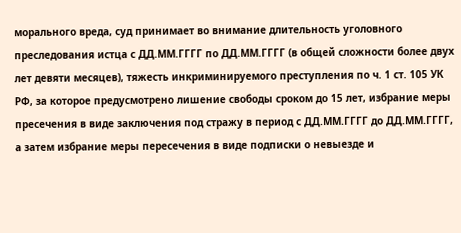морального вреда, суд принимает во внимание длительность уголовного преследования истца с ДД.ММ.ГГГГ по ДД.ММ.ГГГГ (в общей сложности более двух лет девяти месяцев), тяжесть инкриминируемого преступления по ч. 1 ст. 105 УК РФ, за которое предусмотрено лишение свободы сроком до 15 лет, избрание меры пресечения в виде заключения под стражу в период с ДД.ММ.ГГГГ до ДД.ММ.ГГГГ, а затем избрание меры пересечения в виде подписки о невыезде и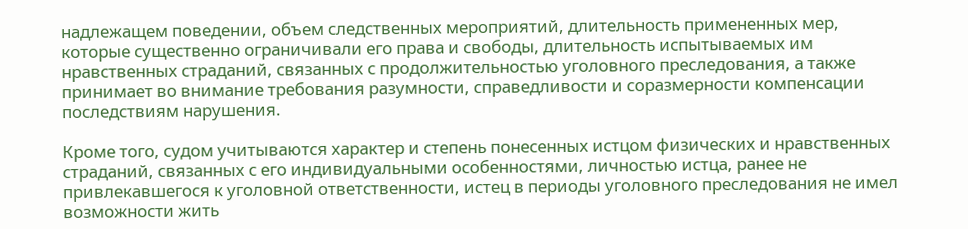надлежащем поведении, объем следственных мероприятий, длительность примененных мер, которые существенно ограничивали его права и свободы, длительность испытываемых им нравственных страданий, связанных с продолжительностью уголовного преследования, а также принимает во внимание требования разумности, справедливости и соразмерности компенсации последствиям нарушения.

Кроме того, судом учитываются характер и степень понесенных истцом физических и нравственных страданий, связанных с его индивидуальными особенностями, личностью истца, ранее не привлекавшегося к уголовной ответственности, истец в периоды уголовного преследования не имел возможности жить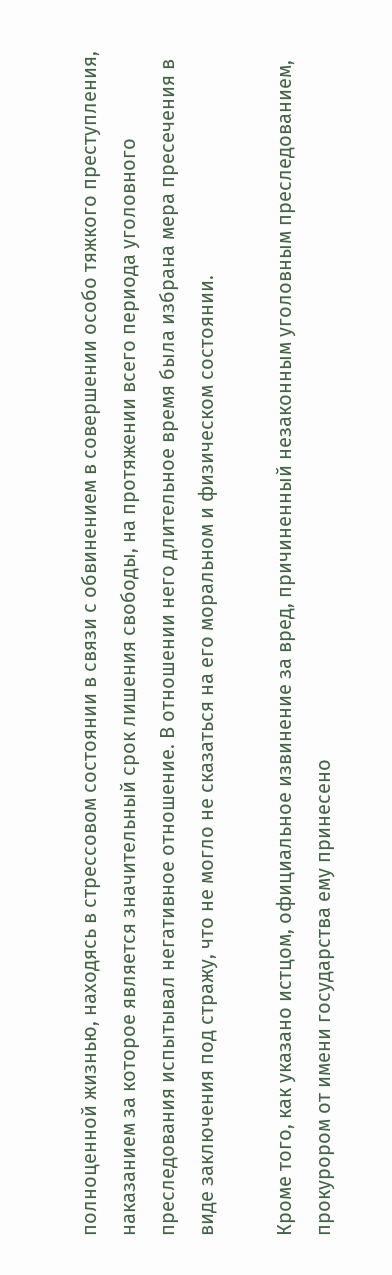полноценной жизнью, находясь в стрессовом состоянии в связи с обвинением в совершении особо тяжкого преступления, наказанием за которое является значительный срок лишения свободы, на протяжении всего периода уголовного преследования испытывал негативное отношение. В отношении него длительное время была избрана мера пресечения в виде заключения под стражу, что не могло не сказаться на его моральном и физическом состоянии.

Кроме того, как указано истцом, официальное извинение за вред, причиненный незаконным уголовным преследованием, прокурором от имени государства ему принесено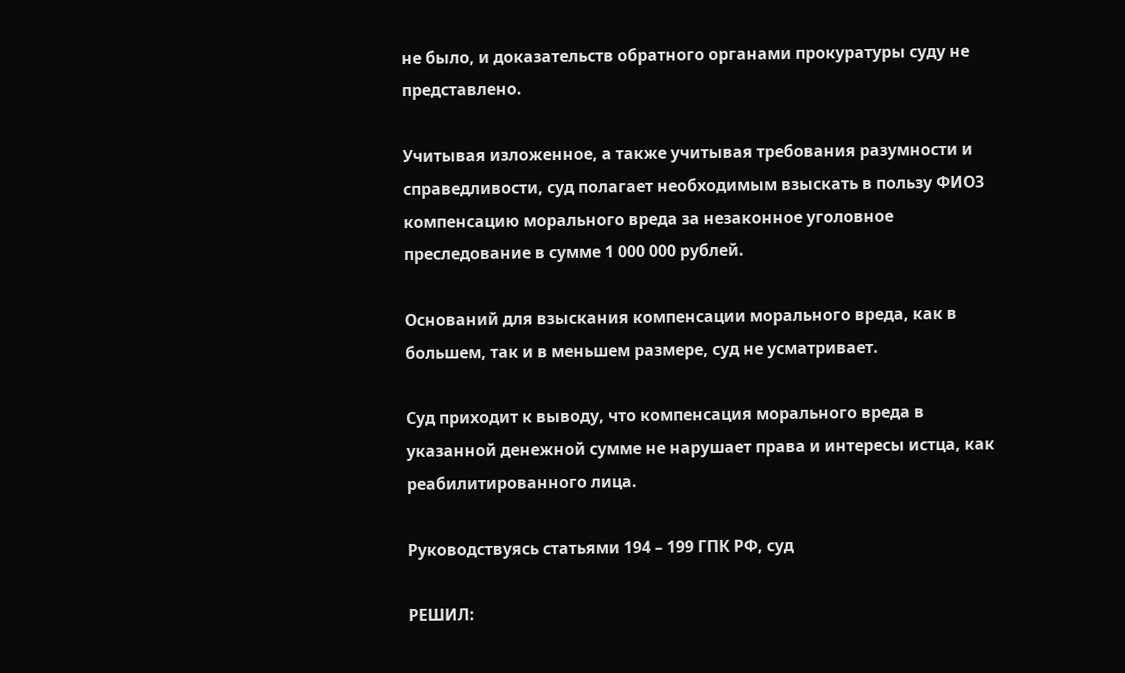не было, и доказательств обратного органами прокуратуры суду не представлено.

Учитывая изложенное, а также учитывая требования разумности и справедливости, суд полагает необходимым взыскать в пользу ФИО3 компенсацию морального вреда за незаконное уголовное преследование в сумме 1 000 000 рублей.

Оснований для взыскания компенсации морального вреда, как в большем, так и в меньшем размере, суд не усматривает.

Суд приходит к выводу, что компенсация морального вреда в указанной денежной сумме не нарушает права и интересы истца, как реабилитированного лица.

Руководствуясь статьями 194 – 199 ГПК РФ, суд

РЕШИЛ: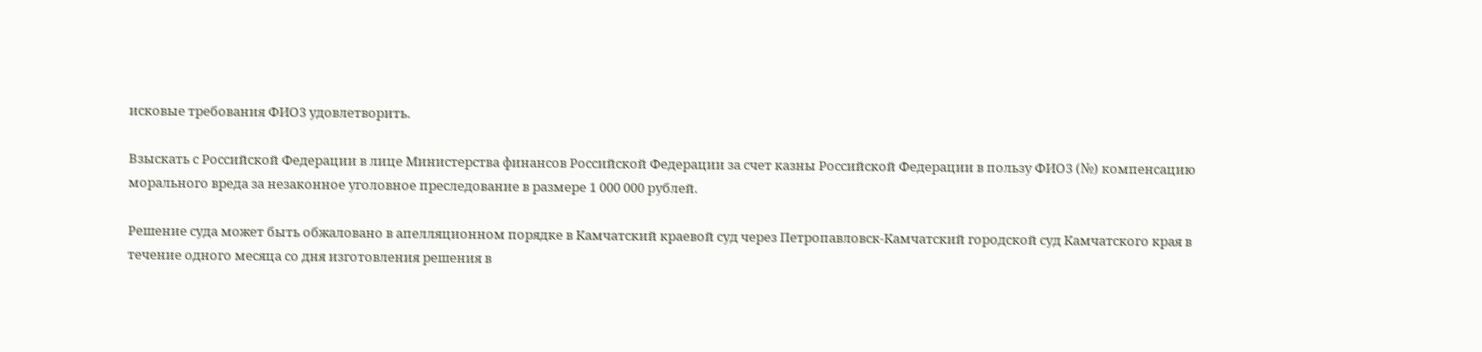исковые требования ФИО3 удовлетворить.

Взыскать с Российской Федерации в лице Министерства финансов Российской Федерации за счет казны Российской Федерации в пользу ФИО3 (№) компенсацию морального вреда за незаконное уголовное преследование в размере 1 000 000 рублей.

Решение суда может быть обжаловано в апелляционном порядке в Камчатский краевой суд через Петропавловск-Камчатский городской суд Камчатского края в течение одного месяца со дня изготовления решения в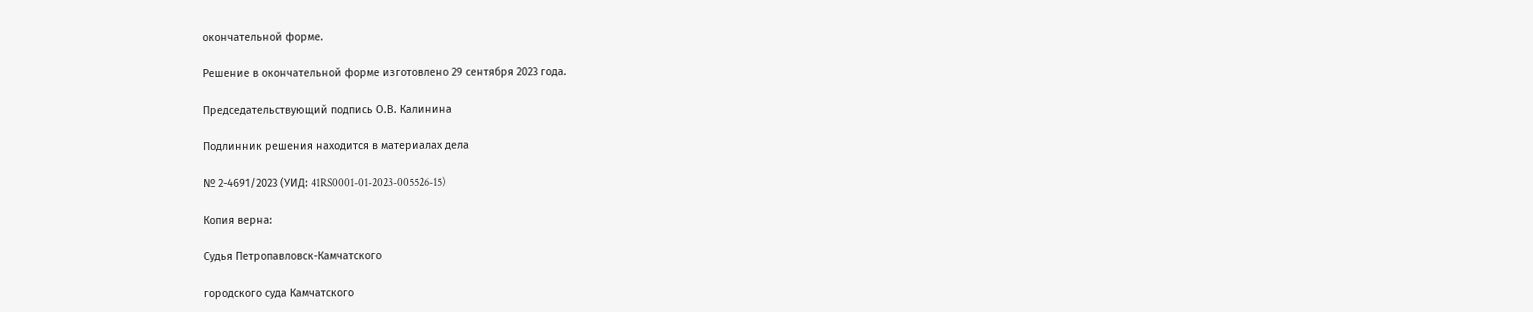окончательной форме.

Решение в окончательной форме изготовлено 29 сентября 2023 года.

Председательствующий подпись О.В. Калинина

Подлинник решения находится в материалах дела

№ 2-4691/2023 (УИД: 41RS0001-01-2023-005526-15)

Копия верна:

Судья Петропавловск-Камчатского

городского суда Камчатского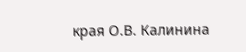края О.В. Калинина